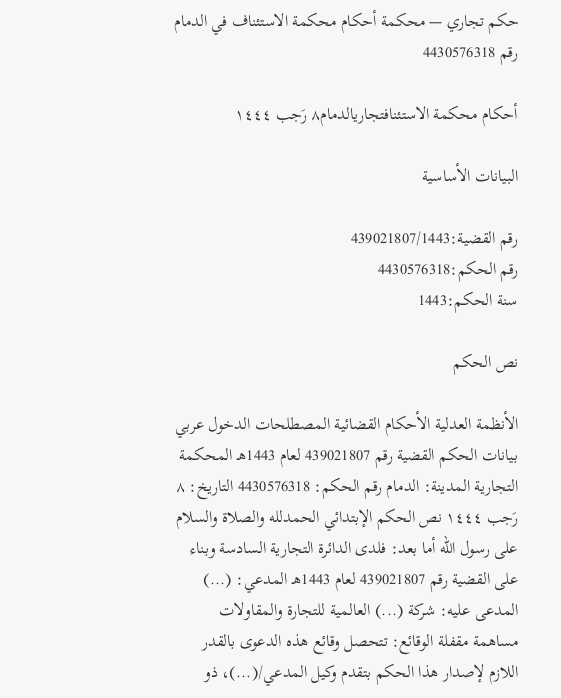حكم تجاري — محكمة أحكام محكمة الاستئناف في الدمام رقم 4430576318

أحكام محكمة الاستئنافتجاريالدمام٨ رَجب ١٤٤٤

البيانات الأساسية

رقم القضية:439021807/1443
رقم الحكم:4430576318
سنة الحكم:1443

نص الحكم

الأنظمة العدلية الأحكام القضائية المصطلحات الدخول عربي بيانات الحكم القضية رقم 439021807 لعام 1443هـ المحكمة التجارية المدينة: الدمام رقم الحكم: 4430576318 التاريخ: ٨ رَجب ١٤٤٤ نص الحكم الإبتدائي الحمدلله والصلاة والسلام على رسول الله أما بعد: فلدى الدائرة التجارية السادسة وبناء على القضية رقم 439021807 لعام 1443هـ المدعي: (...) المدعى عليه: شركة (...) العالمية للتجارة والمقاولات مساهمة مقفلة الوقائع: تتحصل وقائع هذه الدعوى بالقدر اللازم لإصدار هذا الحكم بتقدم وكيل المدعي/(...)، ذو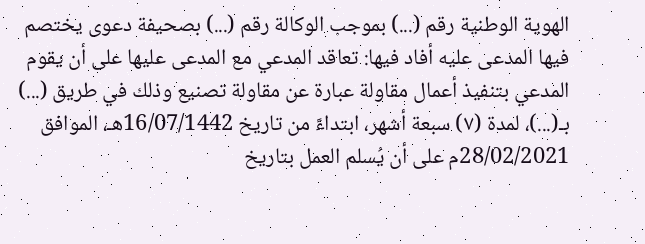الهوية الوطنية رقم (...) بموجب الوكالة رقم (...) بصحيفة دعوى يختصم فيها المدعى عليه أفاد فيها: تعاقد المدعي مع المدعى عليها على أن يقوم المدعي بتنفيذ أعمال مقاولة عبارة عن مقاولة تصنيع وذلك في طريق (...) بـ(...)، لمدة (٧) سبعة أشهر، ابتداءً من تاريخ 16/07/1442هـ، الموافق 28/02/2021م على أن يُسلم العمل بتاريخ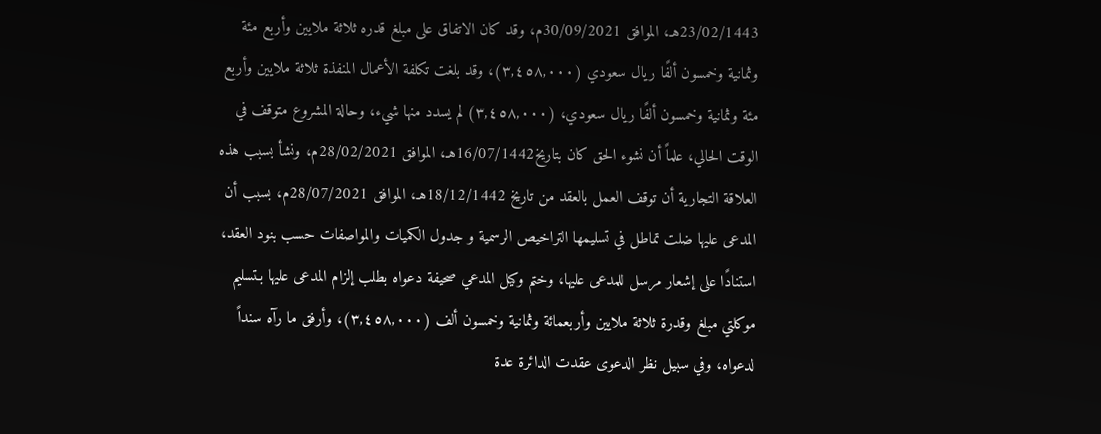23/02/1443هـ، الموافق 30/09/2021م، وقد كان الاتفاق على مبلغ قدره ثلاثة ملايين وأربع مئة وثمانية وخمسون ألفًا ريال سعودي (٣,٤٥٨,٠٠٠)، وقد بلغت تكلفة الأعمال المنفذة ثلاثة ملايين وأربع مئة وثمانية وخمسون ألفًا ريال سعودي، (٣,٤٥٨,٠٠٠) لم يسدد منها شيء، وحالة المشروع متوقف في الوقت الحالي، علماً أن نشوء الحق كان بتاريخ16/07/1442هـ، الموافق 28/02/2021م، ونشأ بسبب هذه العلاقة التجارية أن توقف العمل بالعقد من تاريخ 18/12/1442هـ، الموافق 28/07/2021م، بسبب أن المدعى عليها ضلت تماطل في تسليمها التراخيص الرسمية و جدول الكميات والمواصفات حسب بنود العقد، استنادًا على إشعار مرسل للمدعى عليها، وختم وكيل المدعي صحيفة دعواه بطلب إلزام المدعى عليها بـتسليم موكلتي مبلغ وقدرة ثلاثة ملايين وأربعمائة وثمانية وخمسون ألف (٣,٤٥٨,٠٠٠)، وأرفق ما رآه سنداً لدعواه، وفي سبيل نظر الدعوى عقدت الدائرة عدة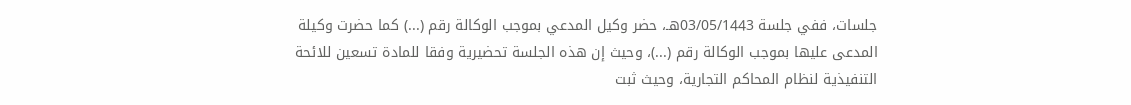جلسات، ففي جلسة 03/05/1443هـ، حضر وكيل المدعي بموجب الوكالة رقم (...) كما حضرت وكيلة المدعى عليها بموجب الوكالة رقم (...)، وحيث إن هذه الجلسة تحضيرية وفقا للمادة تسعين للائحة التنفيذية لنظام المحاكم التجارية، وحيث ثبت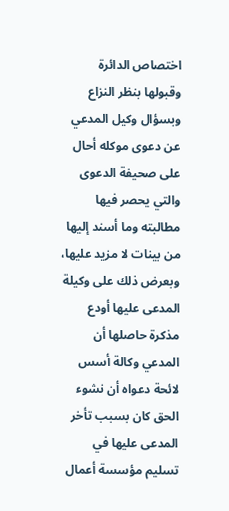اختصاص الدائرة وقبولها بنظر النزاع وبسؤال وكيل المدعي عن دعوى موكله أحال على صحيفة الدعوى والتي يحصر فيها مطالبته وما أسند إليها من بينات لا مزيد عليها، وبعرض ذلك على وكيلة المدعى عليها أودع مذكرة حاصلها أن المدعي وكالة أسس لائحة دعواه أن نشوء الحق كان بسبب تأخر المدعى عليها في تسليم مؤسسة أعمال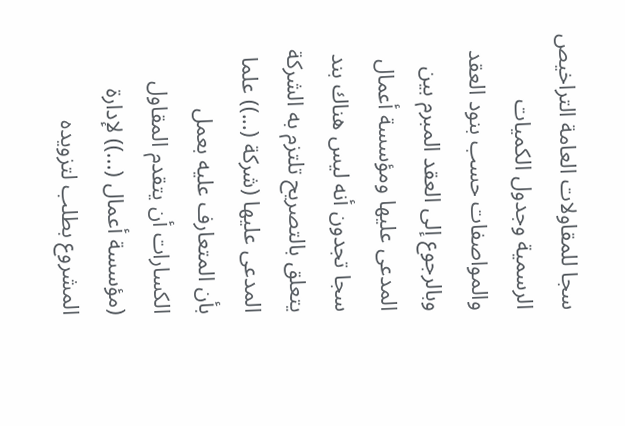سجا للمقاولات العامة التراخيص الرسمية وجدول الكميات والمواصفات حسب بنود العقد وبالرجوع إلى العقد المبرم بين المدعى عليها ومؤسسة أعمال سجا تجدون أنه ليس هناك بند يتعلق بالتصريح تلتزم به الشركة المدعى عليها (شركة (...)) علما بأن المتعارف عليه بعمل الكسارات أن يتقدم المقاول (مؤسسة أعمال (...)) لإدارة المشروع بطلب لتزويده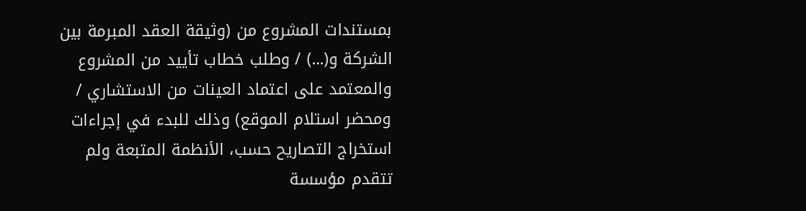بمستندات المشروع من (وثيقة العقد المبرمة بين الشركة و(...) / وطلب خطاب تأييد من المشروع والمعتمد على اعتماد العينات من الاستشاري / ومحضر استلام الموقع) وذلك للبدء في إجراءات استخراج التصاريح حسب، الأنظمة المتبعة ولم تتقدم مؤسسة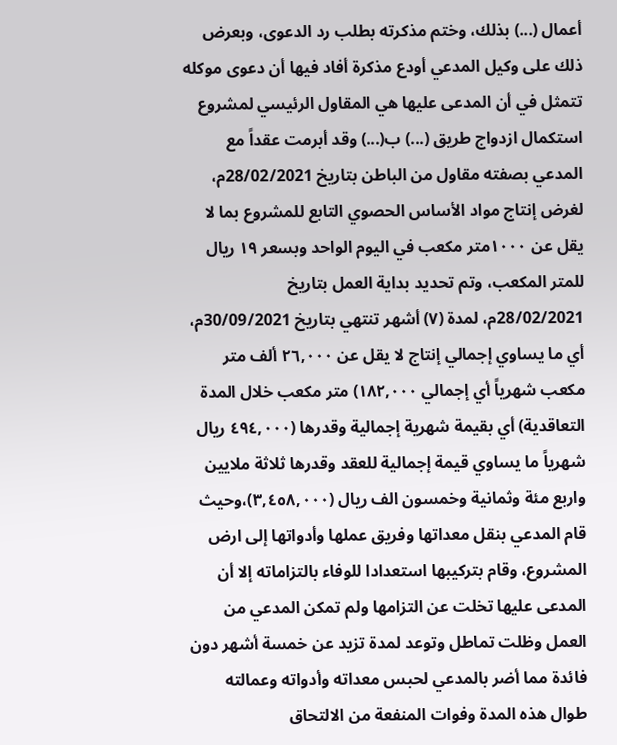أعمال (...) بذلك، وختم مذكرته بطلب رد الدعوى، وبعرض ذلك على وكيل المدعي أودع مذكرة أفاد فيها أن دعوى موكله تتمثل في أن المدعى عليها هي المقاول الرئيسي لمشروع استكمال ازدواج طريق (...) ب(...) وقد أبرمت عقداً مع المدعي بصفته مقاول من الباطن بتاريخ 28/02/2021م، لغرض إنتاج مواد الأساس الحصوي التابع للمشروع بما لا يقل عن ۱۰۰۰متر مكعب في اليوم الواحد وبسعر ١٩ ريال للمتر المكعب، وتم تحديد بداية العمل بتاريخ 28/02/2021م، لمدة (۷) أشهر تنتهي بتاريخ 30/09/2021م، أي ما يساوي إجمالي إنتاج لا يقل عن ٢٦,٠٠٠ ألف متر مكعب شهرياً أي إجمالي ۱۸۲,۰۰۰) متر مكعب خلال المدة التعاقدية) أي بقيمة شهرية إجمالية وقدرها (٤٩٤,٠٠٠ ريال شهرياً ما يساوي قيمة إجمالية للعقد وقدرها ثلاثة ملايين واربع مئة وثمانية وخمسون الف ريال (٣,٤٥٨,٠٠٠)،وحيث قام المدعي بنقل معداتها وفريق عملها وأدواتها إلى ارض المشروع، وقام بتركيبها استعدادا للوفاء بالتزاماته إلا أن المدعى عليها تخلت عن التزامها ولم تمكن المدعي من العمل وظلت تماطل وتوعد لمدة تزيد عن خمسة أشهر دون فائدة مما أضر بالمدعي لحبس معداته وأدواته وعمالته طوال هذه المدة وفوات المنفعة من الالتحاق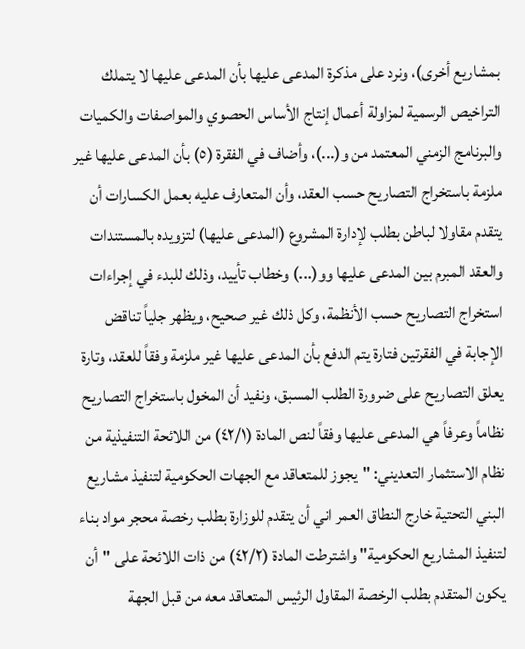بمشاريع أخرى)، ونرد على مذكرة المدعى عليها بأن المدعى عليها لا يتملك التراخيص الرسمية لمزاولة أعمال إنتاج الأساس الحصوي والمواصفات والكميات والبرنامج الزمني المعتمد من و(...)، وأضاف في الفقرة (٥) بأن المدعى عليها غير ملزمة باستخراج التصاريح حسب العقد، وأن المتعارف عليه بعمل الكسارات أن يتقدم مقاولا لباطن بطلب لإدارة المشروع (المدعى عليها) لتزويده بالمستندات والعقد المبرم بين المدعى عليها وو(...) وخطاب تأييد، وذلك للبدء في إجراءات استخراج التصاريح حسب الأنظمة، وكل ذلك غير صحيح، ويظهر جلياً تناقض الإجابة في الفقرتين فتارة يتم الدفع بأن المدعى عليها غير ملزمة وفقاً للعقد، وتارة يعلق التصاريح على ضرورة الطلب المسبق، ونفيد أن المخول باستخراج التصاريح نظاماً وعرفاً هي المدعى عليها وفقاً لنص المادة (٤٢/١) من اللائحة التنفيذية من نظام الاستثمار التعديني: "يجوز للمتعاقد مع الجهات الحكومية لتنفيذ مشاريع البني التحتية خارج النطاق العمر اني أن يتقدم للوزارة بطلب رخصة محجر مواد بناء لتنفيذ المشاريع الحكومية" واشترطت المادة (٤٢/٢) من ذات اللائحة على "أن يكون المتقدم بطلب الرخصة المقاول الرئيس المتعاقد معه من قبل الجهة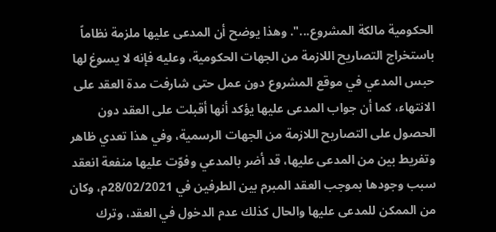الحكومية مالكة المشروع...". وهذا يوضح أن المدعى عليها ملزمة نظاماً باستخراج التصاريح اللازمة من الجهات الحكومية، وعليه فإنه لا يسوغ لها حبس المدعي في موقع المشروع دون عمل حتى شارفت مدة العقد على الانتهاء، كما أن جواب المدعى عليها يؤكد أنها أقبلت على العقد دون الحصول على التصاريح اللازمة من الجهات الرسمية، وفي هذا تعدي ظاهر وتفريط بين من المدعى عليها، قد أضر بالمدعي وفوّت عليها منفعة انعقد سبب وجودها بموجب العقد المبرم بين الطرفين في 28/02/2021م، وكان من الممكن للمدعى عليها والحال كذلك عدم الدخول في العقد، وترك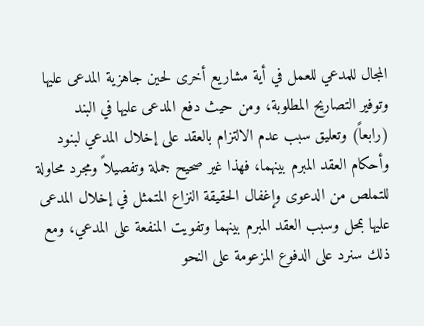المجال للمدعي للعمل في أية مشاريع أخرى لحين جاهزية المدعى عليها وتوفير التصاريح المطلوبة، ومن حيث دفع المدعى عليها في البند (رابعاً) وتعليق سبب عدم الالتزام بالعقد على إخلال المدعي لبنود وأحكام العقد المبرم بينهما، فهذا غير صحيح جملة وتفصيلاً ومجرد محاولة للتملص من الدعوى وإغفال الحقيقة النزاع المتمثل في إخلال المدعى عليها بمحل وسبب العقد المبرم بينهما وتفويت المنفعة على المدعي، ومع ذلك سنرد على الدفوع المزعومة على النحو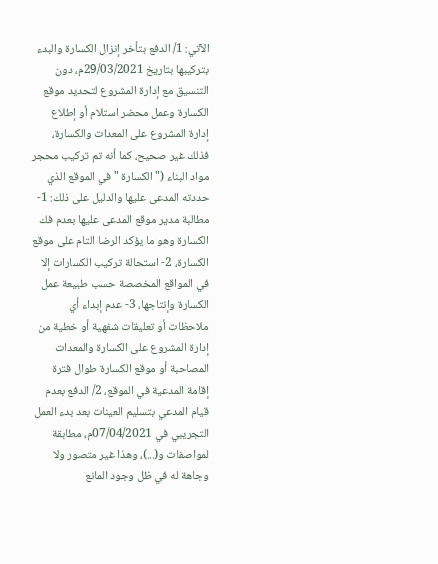الآتي: 1/ الدفع بتأخر إنزال الكسارة والبدء بتركيبها بتاريخ 29/03/2021م، دون التنسيق مع إدارة المشروع لتحديد موقع الكسارة وعمل محضر استلام أو إطلاع إدارة المشروع على المعدات والكسارة، فذلك غير صحيح، كما أنه تم تركيب محجر مواد البناء (" الكسارة " في الموقع الذي حددته المدعى عليها والدليل على ذلك: 1- مطالبة مدير موقع المدعى عليها بعدم فك الكسارة وهو ما يؤكد الرضا التام على موقع الكسارة، 2- استحالة تركيب الكسارات إلا في المواقع المخصصة حسب طبيعة عمل الكسارة وإنتاجها، 3- عدم إبداء أي ملاحظات أو تعليقات شفهية أو خطية من إدارة المشروع على الكسارة والمعدات المصاحبة أو موقع الكسارة طوال فترة إقامة المدعية في الموقع، 2/ الدفع بعدم قيام المدعي بتسليم العينات بعد بدء العمل التجريبي في 07/04/2021م، مطابقة لمواصفات و(...)، وهذا غير متصور ولا وجاهة له في ظل وجود المانع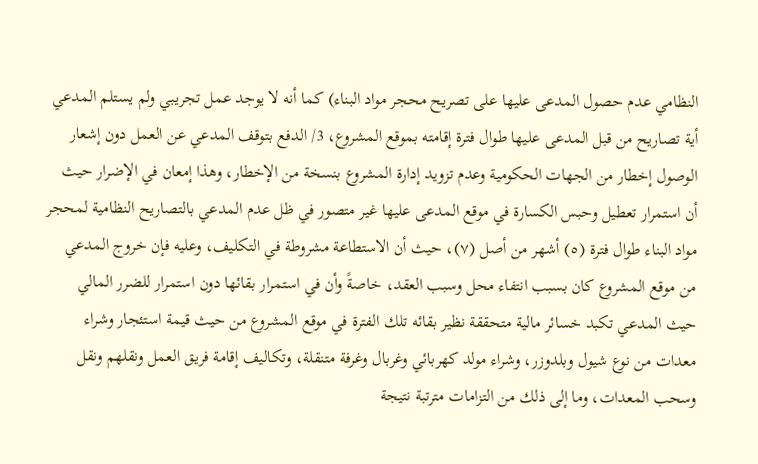النظامي عدم حصول المدعى عليها على تصريح محجر مواد البناء) كما أنه لا يوجد عمل تجريبي ولم يستلم المدعي أية تصاريح من قبل المدعى عليها طوال فترة إقامته بموقع المشروع، 3/ الدفع بتوقف المدعي عن العمل دون إشعار الوصول إخطار من الجهات الحكومية وعدم تزويد إدارة المشروع بنسخة من الإخطار، وهذا إمعان في الإضرار حيث أن استمرار تعطيل وحبس الكسارة في موقع المدعى عليها غير متصور في ظل عدم المدعي بالتصاريح النظامية لمحجر مواد البناء طوال فترة (٥) أشهر من أصل (۷)، حيث أن الاستطاعة مشروطة في التكليف، وعليه فإن خروج المدعي من موقع المشروع كان بسبب انتفاء محل وسبب العقد، خاصةً وأن في استمرار بقائها دون استمرار للضرر المالي حيث المدعي تكبد خسائر مالية متحققة نظير بقائه تلك الفترة في موقع المشروع من حيث قيمة استئجار وشراء معدات من نوع شيول وبلدوزر، وشراء مولد كهربائي وغربال وغرفة متنقلة، وتكاليف إقامة فريق العمل ونقلهم ونقل وسحب المعدات، وما إلى ذلك من التزامات مترتبة نتيجة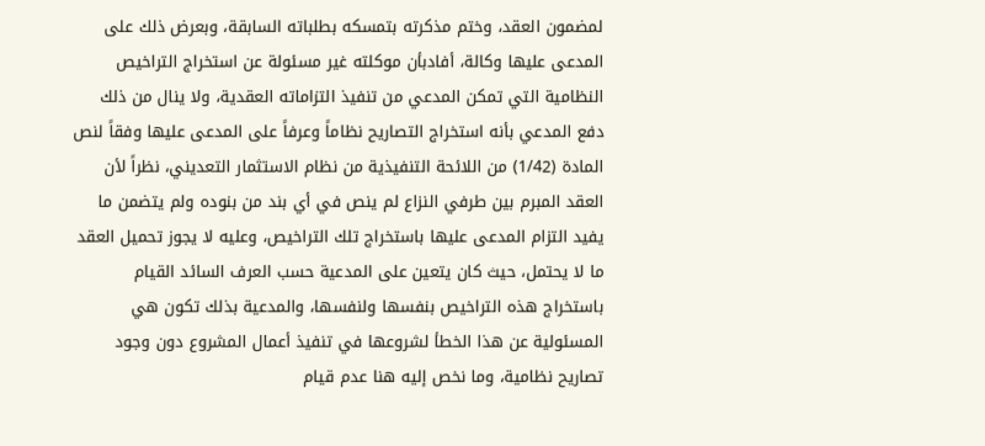لمضمون العقد، وختم مذكرته بتمسكه بطلباته السابقة، وبعرض ذلك على المدعى عليها وكالة، أفادبأن موكلته غير مسئولة عن استخراج التراخيص النظامية التي تمكن المدعي من تنفيذ التزاماته العقدية، ولا ينال من ذلك دفع المدعي بأنه استخراج التصاريح نظاماً وعرفاً على المدعى عليها وفقاً لنص المادة (1/42) من اللائحة التنفيذية من نظام الاستثمار التعديني، نظراً لأن العقد المبرم بين طرفي النزاع لم ينص في أي بند من بنوده ولم يتضمن ما يفيد التزام المدعى عليها باستخراج تلك التراخيص، وعليه لا يجوز تحميل العقد ما لا يحتمل، حيث كان يتعين على المدعية حسب العرف السائد القيام باستخراج هذه التراخيص بنفسها ولنفسها، والمدعية بذلك تكون هي المسئولية عن هذا الخطأ لشروعها في تنفيذ أعمال المشروع دون وجود تصاريح نظامية، وما نخص إليه هنا عدم قيام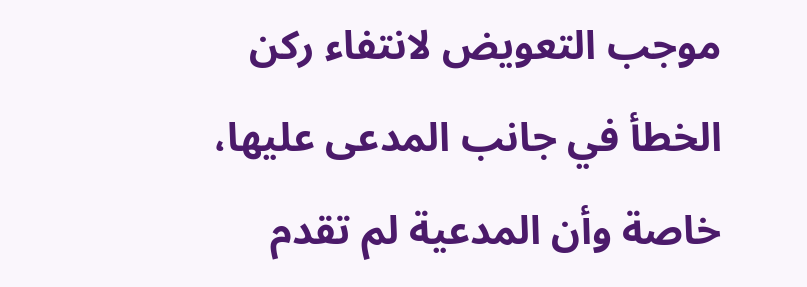موجب التعويض لانتفاء ركن الخطأ في جانب المدعى عليها، خاصة وأن المدعية لم تقدم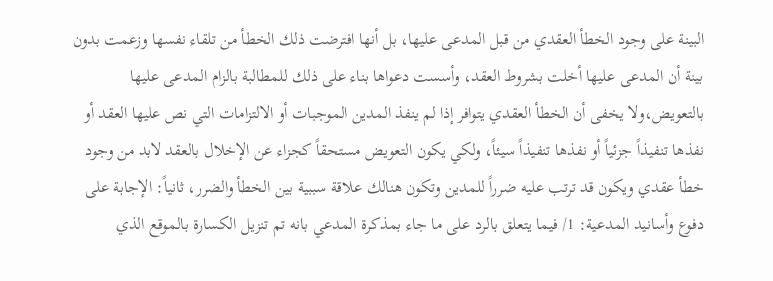البينة على وجود الخطأ العقدي من قبل المدعى عليها، بل أنها افترضت ذلك الخطأ من تلقاء نفسها وزعمت بدون بينة أن المدعى عليها أخلت بشروط العقد، وأسست دعواها بناء على ذلك للمطالبة بالزام المدعى عليها بالتعويض،ولا يخفى أن الخطأ العقدي يتوافر إذا لم ينفذ المدين الموجبات أو الالتزامات التي نص عليها العقد أو نفذها تنفيذاً جزئياً أو نفذها تنفيذاً سيئاً، ولكي يكون التعويض مستحقاً كجزاء عن الإخلال بالعقد لابد من وجود خطأ عقدي ويكون قد ترتب عليه ضرراً للمدين وتكون هنالك علاقة سببية بين الخطأ والضرر، ثانياً: الإجابة على دفوع وأسانيد المدعية: 1/ فيما يتعلق بالرد على ما جاء بمذكرة المدعي بانه تم تنزيل الكسارة بالموقع الذي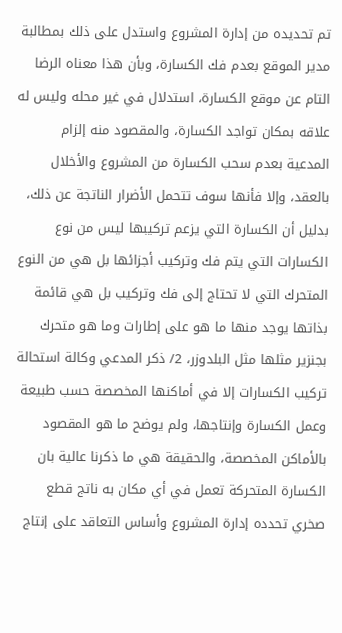تم تحديده من إدارة المشروع واستدل على ذلك بمطالبة مدير الموقع بعدم فك الكسارة، وبأن هذا معناه الرضا التام عن موقع الكسارة، استدلال في غير محله وليس له علاقه بمكان تواجد الكسارة، والمقصود منه إلزام المدعية بعدم سحب الكسارة من المشروع والأخلال بالعقد، وإلا فأنها سوف تتحمل الأضرار الناتجة عن ذلك، بدليل أن الكسارة التي يزعم تركيبها ليس من نوع الكسارات التي يتم فك وتركيب أجزائها بل هي من النوع المتحرك التي لا تحتاج إلى فك وتركيب بل هي قائمة بذاتها يوجد منها ما هو على إطارات وما هو متحرك بجنزير مثلها مثل البلدوزر، 2/ ذكر المدعي وكالة استحالة تركيب الكسارات إلا في أماكنها المخصصة حسب طبيعة وعمل الكسارة وإنتاجها، ولم يوضح ما هو المقصود بالأماكن المخصصة، والحقيقة هي ما ذكرنا عالية بان الكسارة المتحركة تعمل في أي مكان به ناتج قطع صخري تحدده إدارة المشروع وأساس التعاقد على إنتاج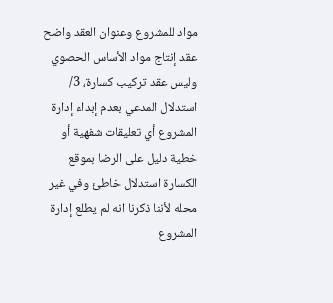مواد للمشروع وعنوان العقد واضح عقد إنتاج مواد الأساس الحصوي وليس عقد تركيب كسارة، 3/ استدلال المدعي بعدم إبداء إدارة المشروع أي تعليقات شفهية أو خطية دليل على الرضا بموقع الكسارة استدلال خاطئ وفي غير محله لأننا ذكرنا انه لم يطلع إدارة المشروع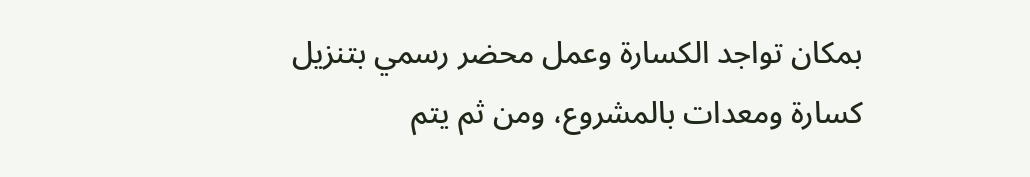بمكان تواجد الكسارة وعمل محضر رسمي بتنزيل كسارة ومعدات بالمشروع، ومن ثم يتم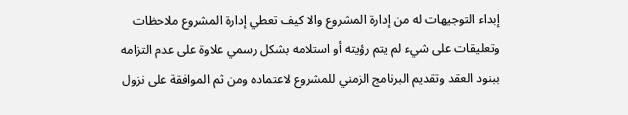إبداء التوجيهات له من إدارة المشروع والا كيف تعطي إدارة المشروع ملاحظات وتعليقات على شيء لم يتم رؤيته أو استلامه بشكل رسمي علاوة على عدم التزامه ببنود العقد وتقديم البرنامج الزمني للمشروع لاعتماده ومن ثم الموافقة على نزول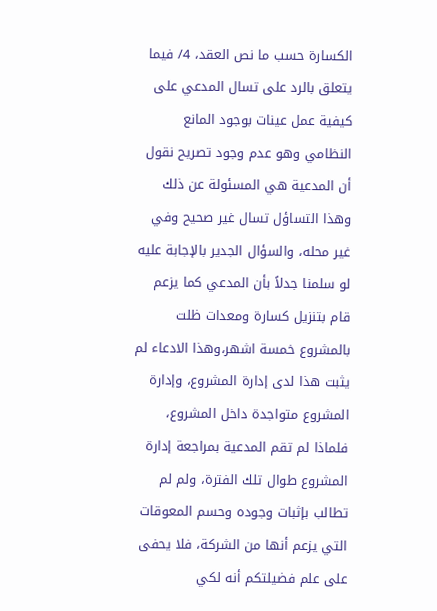الكسارة حسب ما نص العقد، 4/ فيما يتعلق بالرد على تسال المدعي على كيفية عمل عينات بوجود المانع النظامي وهو عدم وجود تصريح نقول أن المدعية هي المسئولة عن ذلك وهذا التساؤل تسال غير صحيح وفي غير محله، والسؤال الجدير بالإجابة عليه لو سلمنا جدلاً بأن المدعي كما يزعم قام بتنزيل كسارة ومعدات ظلت بالمشروع خمسة اشهر،وهذا الادعاء لم يثبت هذا لدى إدارة المشروع، وإدارة المشروع متواجدة داخل المشروع، فلماذا لم تقم المدعية بمراجعة إدارة المشروع طوال تلك الفترة، ولم لم تطالب بإثبات وجوده وحسم المعوقات التي يزعم أنها من الشركة، فلا يحفى على علم فضيلتكم أنه لكي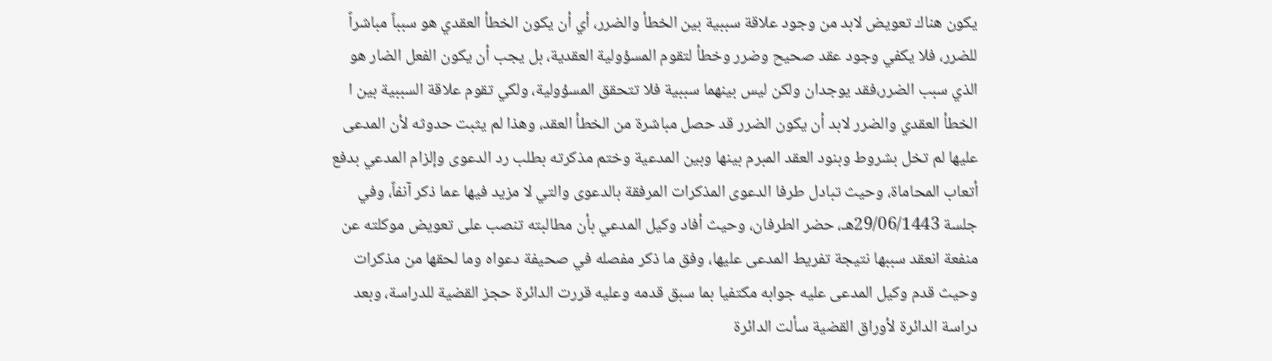يكون هناك تعويض لابد من وجود علاقة سببية بين الخطأ والضرر، أي أن يكون الخطأ العقدي هو سبباً مباشراً للضرر، فلا يكفي وجود عقد صحيح وضرر وخطأ لتقوم المسؤولية العقدية، بل يجب أن يكون الفعل الضار هو الذي سبب الضرر،فقد يوجدان ولكن ليس بينهما سببية فلا تتحقق المسؤولية، ولكي تقوم علاقة السببية بين ا الخطأ العقدي والضرر لابد أن يكون الضرر قد حصل مباشرة من الخطأ العقد، وهذا لم يثبت حدوثه لأن المدعى عليها لم تخل بشروط وبنود العقد المبرم بينها وبين المدعية وختم مذكرته بطلب رد الدعوى وإلزام المدعي بدفع أتعاب المحاماة، وحيث تبادل طرفا الدعوى المذكرات المرفقة بالدعوى والتي لا مزيد فيها عما ذكر آنفاً، وفي جلسة 29/06/1443هـ، حضر الطرفان، وحيث أفاد وكيل المدعي بأن مطالبته تنصب على تعويض موكلته عن منفعة انعقد سببها نتيجة تفريط المدعى عليها، وفق ما ذكر مفصله في صحيفة دعواه وما لحقها من مذكرات وحيث قدم وكيل المدعى عليه جوابه مكتفيا بما سبق قدمه وعليه قررت الدائرة حجز القضية للدراسة، وبعد دراسة الدائرة لأوراق القضية سألت الدائرة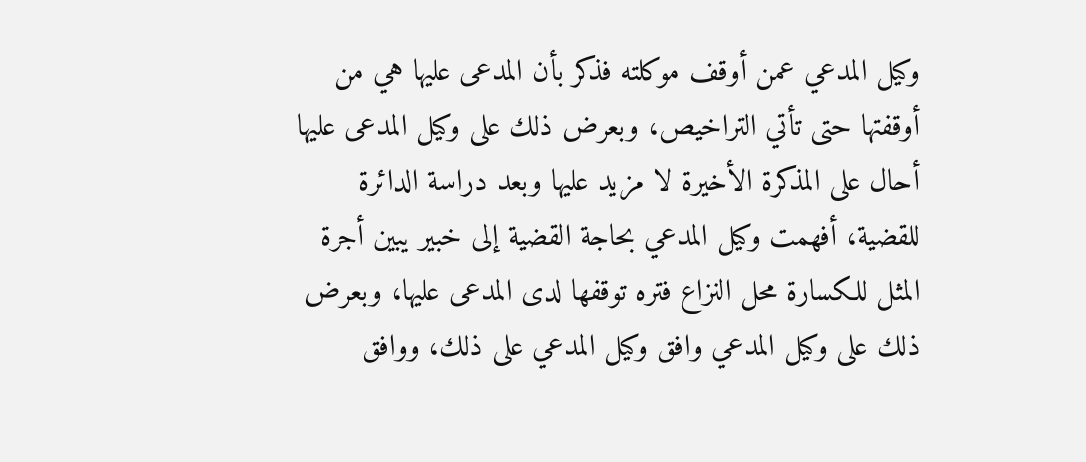وكيل المدعي عمن أوقف موكلته فذكر بأن المدعى عليها هي من أوقفتها حتى تأتي التراخيص، وبعرض ذلك على وكيل المدعى عليها أحال على المذكرة الأخيرة لا مزيد عليها وبعد دراسة الدائرة للقضية، أفهمت وكيل المدعي بحاجة القضية إلى خبير يبين أجرة المثل للكسارة محل النزاع فتره توقفها لدى المدعى عليها، وبعرض ذلك على وكيل المدعي وافق وكيل المدعي على ذلك، ووافق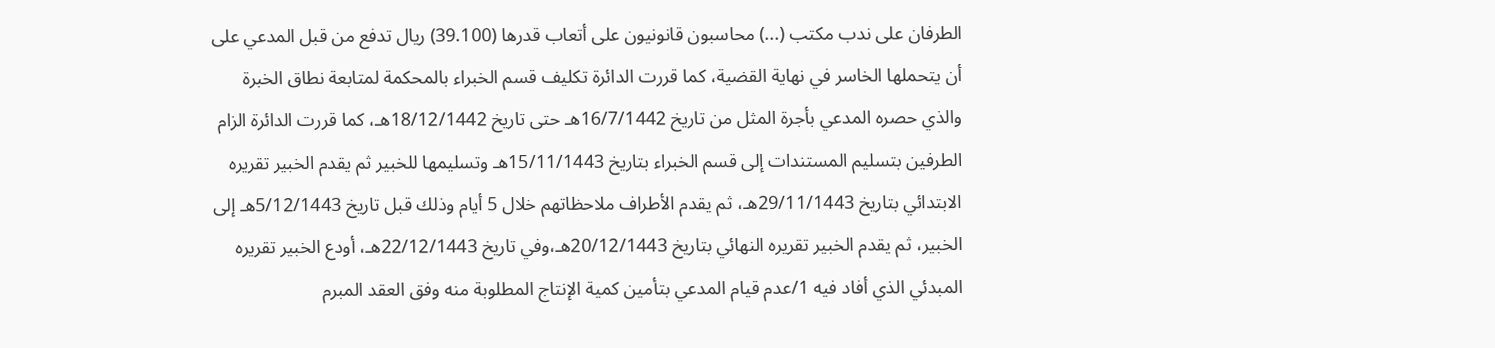الطرفان على ندب مكتب (...) محاسبون قانونيون على أتعاب قدرها (39.100) ريال تدفع من قبل المدعي على أن يتحملها الخاسر في نهاية القضية، كما قررت الدائرة تكليف قسم الخبراء بالمحكمة لمتابعة نطاق الخبرة والذي حصره المدعي بأجرة المثل من تاريخ 16/7/1442هـ حتى تاريخ 18/12/1442هـ، كما قررت الدائرة الزام الطرفين بتسليم المستندات إلى قسم الخبراء بتاريخ 15/11/1443هـ وتسليمها للخبير ثم يقدم الخبير تقريره الابتدائي بتاريخ 29/11/1443هـ، ثم يقدم الأطراف ملاحظاتهم خلال 5 أيام وذلك قبل تاريخ 5/12/1443هـ إلى الخبير، ثم يقدم الخبير تقريره النهائي بتاريخ 20/12/1443هـ،وفي تاريخ 22/12/1443هـ، أودع الخبير تقريره المبدئي الذي أفاد فيه 1/عدم قيام المدعي بتأمين كمية الإنتاج المطلوبة منه وفق العقد المبرم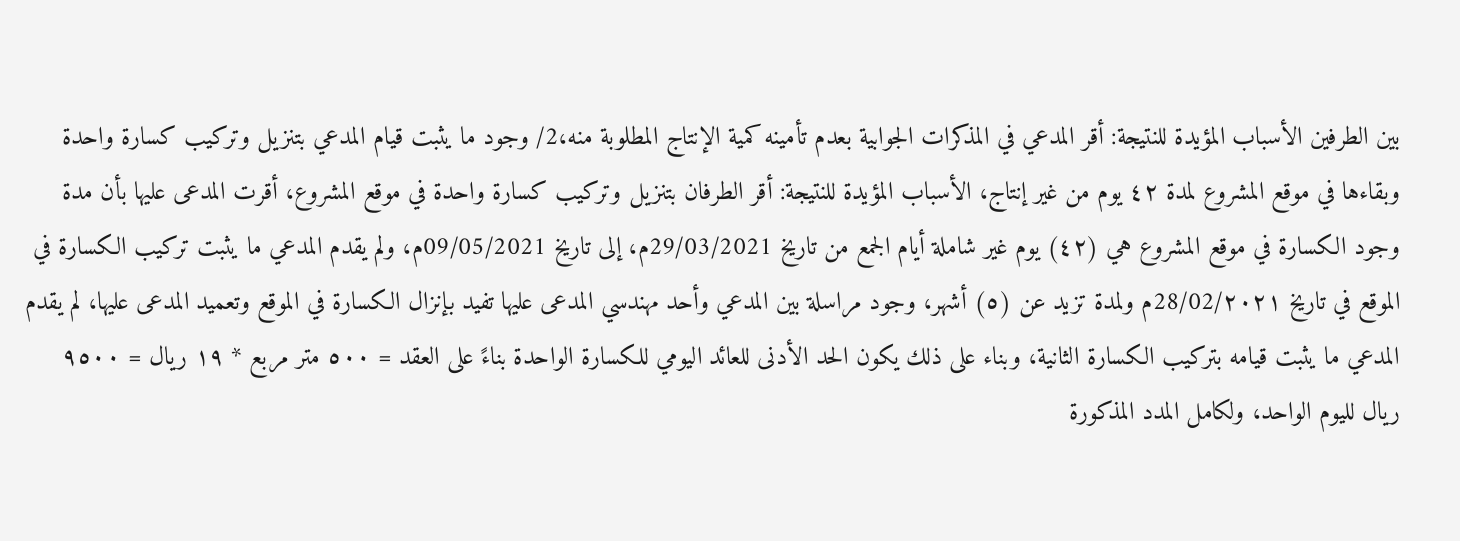بين الطرفين الأسباب المؤيدة للنتيجة: أقر المدعي في المذكرات الجوابية بعدم تأمينه كمية الإنتاج المطلوبة منه،2/ وجود ما يثبت قيام المدعي بتنزيل وتركيب كسارة واحدة وبقاءها في موقع المشروع لمدة ٤٢ يوم من غير إنتاج، الأسباب المؤيدة للنتيجة: أقر الطرفان بتنزيل وتركيب كسارة واحدة في موقع المشروع، أقرت المدعى عليها بأن مدة وجود الكسارة في موقع المشروع هي (٤٢) يوم غير شاملة أيام الجمع من تاريخ 29/03/2021م، إلى تاريخ 09/05/2021م، ولم يقدم المدعي ما يثبت تركيب الكسارة في الموقع في تاريخ 28/02/۲۰۲۱م ولمدة تزيد عن (٥) أشهر، وجود مراسلة بين المدعي وأحد مهندسي المدعى عليها تفيد بإنزال الكسارة في الموقع وتعميد المدعى عليها، لم يقدم المدعي ما يثبت قيامه بتركيب الكسارة الثانية، وبناء على ذلك يكون الحد الأدنى للعائد اليومي للكسارة الواحدة بناءً على العقد = ٥٠٠ متر مربع * ۱۹ ريال = ٩٥٠٠ ريال لليوم الواحد، ولكامل المدد المذكورة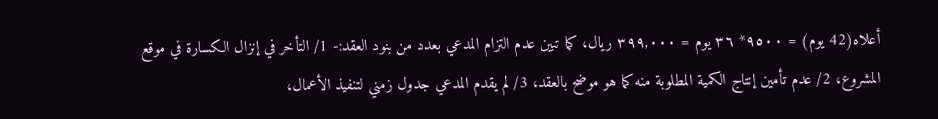أعلاه(42 يوم) = ٩٥٠٠* ٣٦ يوم = ۳۹۹,۰۰۰ ريال، كما تبين عدم التزام المدعي بعدد من بنود العقد:- 1/ التأخر في إنزال الكسارة في موقع المشروع، 2/ عدم تأمين إنتاج الكمية المطلوبة منه كما هو موضح بالعقد، 3/ لم يقدم المدعي جدول زمني لتنفيذ الأعمال،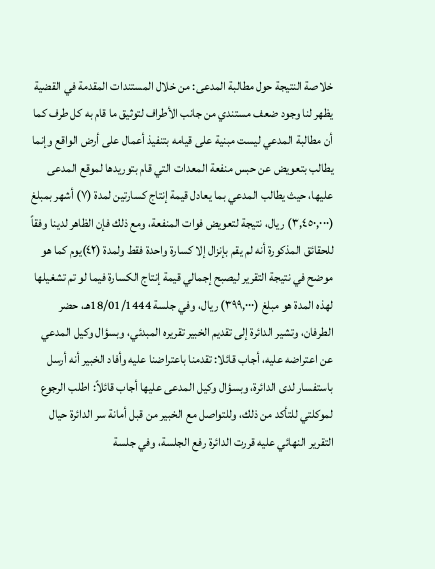خلاصة النتيجة حول مطالبة المدعى: من خلال المستندات المقدمة في القضية يظهر لنا وجود ضعف مستندي من جانب الأطراف لتوثيق ما قام به كل طرف كما أن مطالبة المدعي ليست مبنية على قيامه بتنفيذ أعمال على أرض الواقع وإنما يطالب بتعويض عن حبس منفعة المعدات التي قام بتوريدها لموقع المدعى عليها، حيث يطالب المدعي بما يعادل قيمة إنتاج كسارتين لمدة (۷) أشهر بمبلغ (٣,٤٥٠,٠٠٠) ريال، نتيجة لتعويض فوات المنفعة، ومع ذلك فإن الظاهر لدينا وفقاً للحقائق المذكورة أنه لم يقم بإنزال إلا كسارة واحدة فقط ولمدة (٤٢)يوم كما هو موضح في نتيجة التقرير ليصبح إجمالي قيمة إنتاج الكسارة فيما لو تم تشغيلها لهذه المدة هو مبلغ (۳۹۹,۰۰۰) ريال، وفي جلسة 18/01/1444هـ، حضر الطرفان، وتشير الدائرة إلى تقديم الخبير تقريره المبدئي، وبسؤال وكيل المدعي عن اعتراضه عليه، أجاب قائلا: تقدمنا باعتراضنا عليه وأفاد الخبير أنه أرسل باستفسار لدى الدائرة، وبسؤال وكيل المدعى عليها أجاب قائلاً: اطلب الرجوع لموكلتي للتأكد من ذلك، وللتواصل مع الخبير من قبل أمانة سر الدائرة حيال التقرير النهائي عليه قررت الدائرة رفع الجلسة، وفي جلسة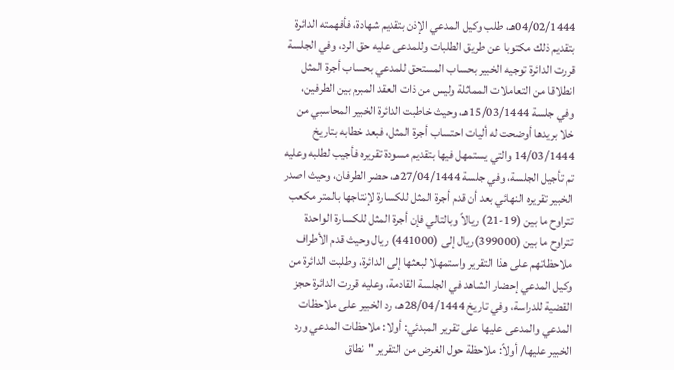04/02/1444هـ، طلب وكيل المدعي الإذن بتقديم شهادة، فأفهمته الدائرة بتقديم ذلك مكتوبا عن طريق الطلبات وللمدعى عليه حق الرد، وفي الجلسة قررت الدائرة توجيه الخبير بحساب المستحق للمدعي بحساب أجرة المثل انطلاقا من التعاملات المماثلة وليس من ذات العقد المبرم بين الطرفين، وفي جلسة 15/03/1444هـ، وحيث خاطبت الدائرة الخبير المحاسبي من خلا بريدها أوضحت له أليات احتساب أجرة المثل، فبعد خطابه بتاريخ 14/03/1444 والتي يستمهل فيها بتقديم مسودة تقريره فأجيب لطلبه وعليه تم تأجيل الجلسة، وفي جلسة 27/04/1444هـ، حضر الطرفان، وحيث اصدر الخبير تقريره النهائي بعد أن قدم أجرة المثل للكسارة لإنتاجها بالمتر مكعب تتراوح ما بين (19-21) ريالاً وبالتالي فإن أجرة المثل للكسارة الواحدة تتراوح ما بين (399000)ريال إلى (441000) ريال وحيث قدم الأطراف ملاحظاتهم على هذا التقرير واستمهلا لبعثها إلى الدائرة، وطلبت الدائرة من وكيل المدعي إحضار الشاهد في الجلسة القادمة، وعليه قررت الدائرة حجز القضية للدراسة، وفي تاريخ 28/04/1444هـ، رد الخبير على ملاحظات المدعي والمدعى عليها على تقرير المبدئي: أولا: ملاحظات المدعي ورد الخبير عليها/ أولاً: ملاحظة حول الغرض من التقرير "نطاق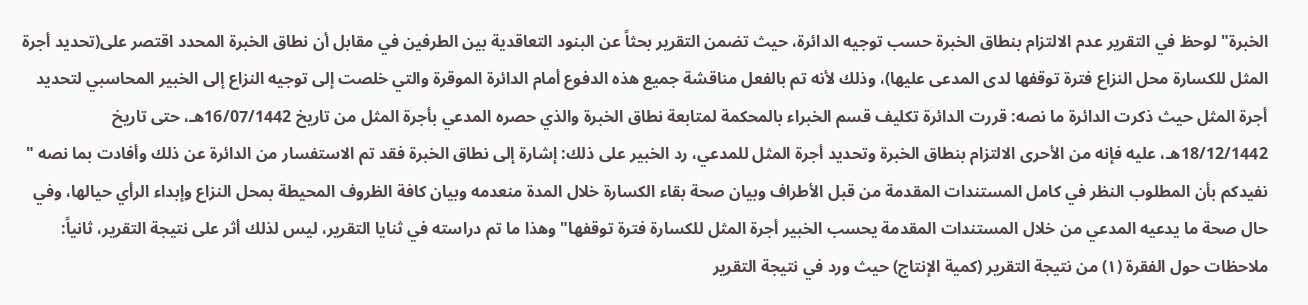الخبرة" لوحظ في التقرير عدم الالتزام بنطاق الخبرة حسب توجيه الدائرة، حيث تضمن التقرير بحثاً عن البنود التعاقدية بين الطرفين في مقابل أن نطاق الخبرة المحدد اقتصر على(تحديد أجرة المثل للكسارة محل النزاع فترة توقفها لدى المدعى عليها)، وذلك لأنه تم بالفعل مناقشة جميع هذه الدفوع أمام الدائرة الموقرة والتي خلصت إلى توجيه النزاع إلى الخبير المحاسبي لتحديد أجرة المثل حيث ذكرت الدائرة ما نصه: قررت الدائرة تكليف قسم الخبراء بالمحكمة لمتابعة نطاق الخبرة والذي حصره المدعي بأجرة المثل من تاريخ 16/07/1442هـ، حتى تاريخ 18/12/1442هـ، عليه فإنه من الأحرى الالتزام بنطاق الخبرة وتحديد أجرة المثل للمدعي، رد الخبير على ذلك: إشارة إلى نطاق الخبرة فقد تم الاستفسار من الدائرة عن ذلك وأفادت بما نصه " نفيدكم بأن المطلوب النظر في كامل المستندات المقدمة من قبل الأطراف وبيان صحة بقاء الكسارة خلال المدة منعدمه وبيان كافة الظروف المحيطة بمحل النزاع وإبداء الرأي حيالها، وفي حال صحة ما يدعيه المدعي من خلال المستندات المقدمة يحسب الخبير أجرة المثل للكسارة فترة توقفها" وهذا ما تم دراسته في ثنايا التقرير، ليس لذلك أثر على نتيجة التقرير، ثانياً: ملاحظات حول الفقرة (۱) من نتيجة التقرير (كمية الإنتاج) حيث ورد في نتيجة التقرير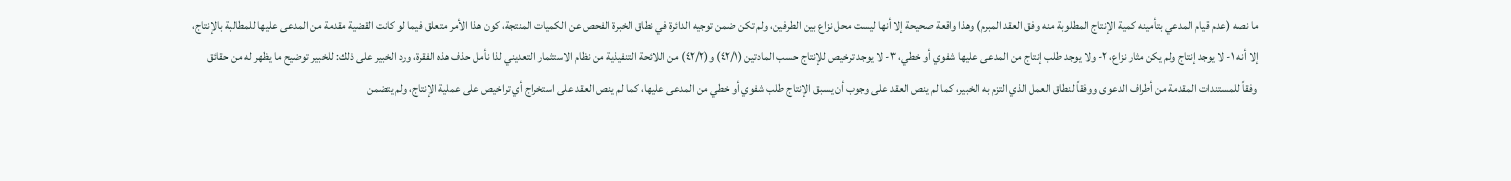ما نصه (عدم قيام المدعي بتأمينه كمية الإنتاج المطلوبة منه وفق العقد المبرم) وهذا واقعة صحيحة إلا أنها ليست محل نزاع بين الطرفين، ولم تكن ضمن توجيه الدائرة في نطاق الخبرة الفحص عن الكميات المنتجة، كون هذا الأمر متعلق فيما لو كانت القضية مقدمة من المدعى عليها للمطالبة بالإنتاج، إلا أنه ١- لا يوجد إنتاج ولم يكن مثار نزاع، ۲- ولا يوجد طلب إنتاج من المدعى عليها شفوي أو خطي، ٣- لا يوجد ترخيص للإنتاج حسب المادتين (٤٢/١) و(٤٢/٢) من اللائحة التنفيذية من نظام الاستثمار التعديني لذا نأمل حذف هذه الفقرة، ورد الخبير على ذلك: للخبير توضيح ما يظهر له من حقائق وفقاً للمستندات المقدمة من أطراف الدعوى ووفقاً لنطاق العمل الذي التزم به الخبير، كما لم ينص العقد على وجوب أن يسبق الإنتاج طلب شفوي أو خطي من المدعى عليها، كما لم ينص العقد على استخراج أي تراخيص على عملية الإنتاج، ولم يتضمن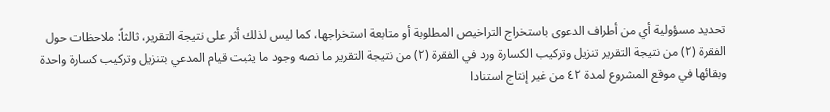تحديد مسؤولية أي من أطراف الدعوى باستخراج التراخيص المطلوبة أو متابعة استخراجها، كما ليس لذلك أثر على نتيجة التقرير، ثالثاً: ملاحظات حول الفقرة (۲) من نتيجة التقرير تنزيل وتركيب الكسارة ورد في الفقرة (۲) من نتيجة التقرير ما نصه وجود ما يثبت قيام المدعي بتنزيل وتركيب كسارة واحدة وبقائها في موقع المشروع لمدة ٤٢ من غير إنتاج استنادا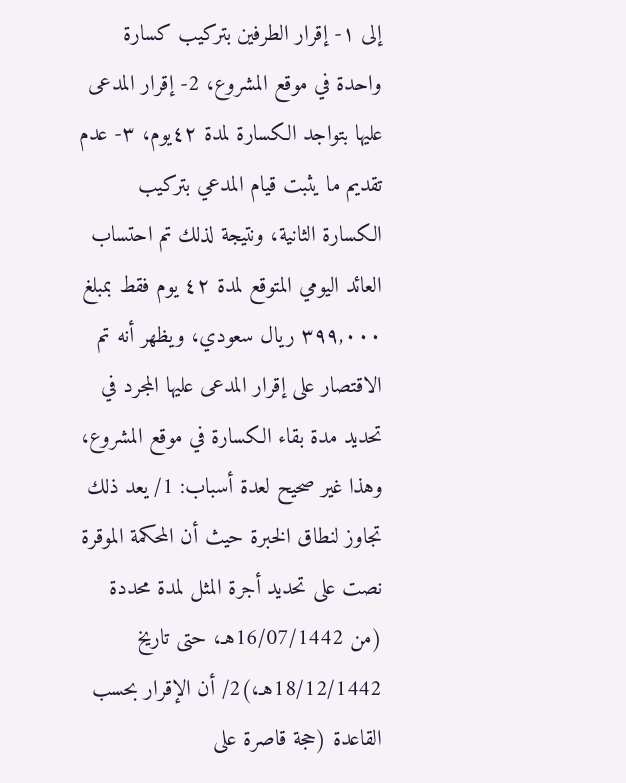إلى ١- إقرار الطرفين بتركيب كسارة واحدة في موقع المشروع، 2- إقرار المدعى عليها بتواجد الكسارة لمدة ٤٢يوم، ٣- عدم تقديم ما يثبت قيام المدعي بتركيب الكسارة الثانية، ونتيجة لذلك تم احتساب العائد اليومي المتوقع لمدة ٤٢ يوم فقط بمبلغ ۳۹۹,۰۰۰ ريال سعودي، ويظهر أنه تم الاقتصار على إقرار المدعى عليها المجرد في تحديد مدة بقاء الكسارة في موقع المشروع، وهذا غير صحيح لعدة أسباب: 1/ يعد ذلك تجاوز لنطاق الخبرة حيث أن المحكمة الموقرة نصت على تحديد أجرة المثل لمدة محددة (من 16/07/1442هـ، حتى تاريخ 18/12/1442هـ،)2/ أن الإقرار بحسب القاعدة (حجة قاصرة على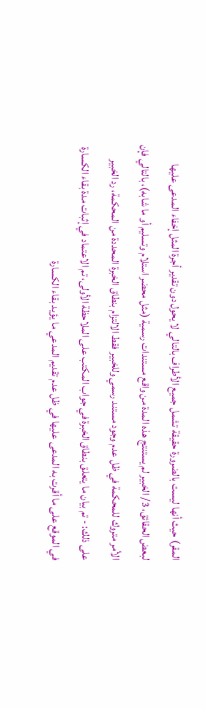المقر) حيث أنها ليست بالضرورة حقيقة تشمل جميع الأطراف بالتالي لا يحول دون تقدير أجرة المثل إخفاء المدعى عليها لبعض الحقائق، 3/ الخبير لم يستنتج هذه المدة من واقع مستندات رسمية (مثل محضر استلام وتسليم أو ما شابه)، بالتالي فإن الأمر متروك للمحكمة في ظل عدم وجود مستند رسمي وللخبير فقط الالتزام بنطاق الخبرة المحددة من المحكمة، رد الخبير على ذلك: - تم بيان ما يتعلق بنطاق الخبرة في جواب المكتب على الملاحظة الأولى، تم الاعتماد في إثبات مدة بقاء الكسارة في الموقع على ما أقرت به المدعى عليها في ظل عدم تقديم المدعي ما يؤيد بقاء الكسارة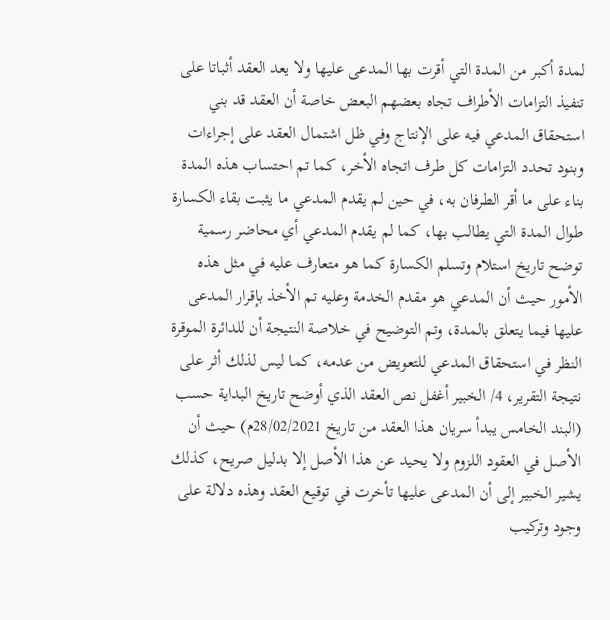لمدة أكبر من المدة التي أقرت بها المدعى عليها ولا يعد العقد أثباتا على تنفيذ التزامات الأطراف تجاه بعضهم البعض خاصة أن العقد قد بني استحقاق المدعي فيه على الإنتاج وفي ظل اشتمال العقد على إجراءات وبنود تحدد التزامات كل طرف اتجاه الأخر، كما تم احتساب هذه المدة بناء على ما أقر الطرفان به، في حين لم يقدم المدعي ما يثبت بقاء الكسارة طوال المدة التي يطالب بها، كما لم يقدم المدعي أي محاضر رسمية توضح تاريخ استلام وتسلم الكسارة كما هو متعارف عليه في مثل هذه الأمور حيث أن المدعي هو مقدم الخدمة وعليه تم الأخذ بإقرار المدعى عليها فيما يتعلق بالمدة، وتم التوضيح في خلاصة النتيجة أن للدائرة الموقرة النظر في استحقاق المدعي للتعويض من عدمه، كما ليس لذلك أثر على نتيجة التقرير، 4/ الخبير أغفل نص العقد الذي أوضح تاريخ البداية حسب (البند الخامس يبدأ سريان هذا العقد من تاريخ 28/02/2021م) حيث أن الأصل في العقود اللزوم ولا يحيد عن هذا الأصل إلا بدليل صريح، كذلك يشير الخبير إلى أن المدعى عليها تأخرت في توقيع العقد وهذه دلالة على وجود وتركيب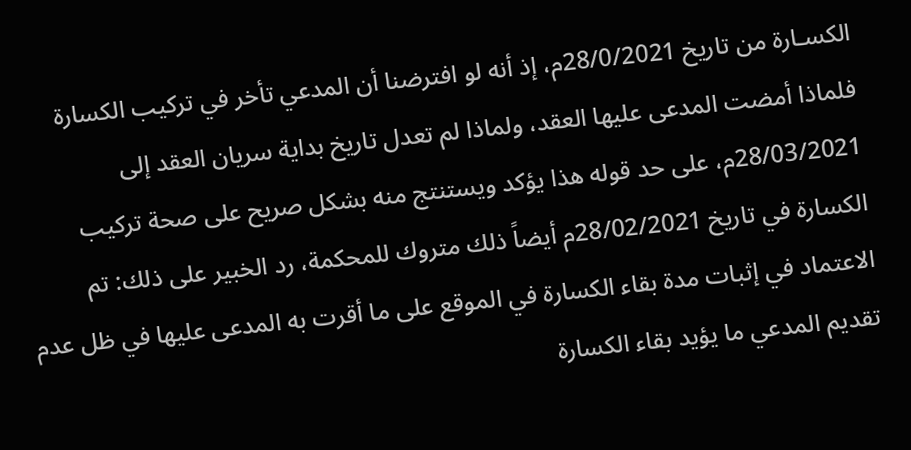الكسـارة من تاريخ 28/0/2021م، إذ أنه لو افترضنا أن المدعي تأخر في تركيب الكسارة فلماذا أمضت المدعى عليها العقد، ولماذا لم تعدل تاريخ بداية سريان العقد إلى 28/03/2021م، على حد قوله هذا يؤكد ويستنتج منه بشكل صريح على صحة تركيب الكسارة في تاريخ 28/02/2021م أيضاً ذلك متروك للمحكمة، رد الخبير على ذلك: تم الاعتماد في إثبات مدة بقاء الكسارة في الموقع على ما أقرت به المدعى عليها في ظل عدم تقديم المدعي ما يؤيد بقاء الكسارة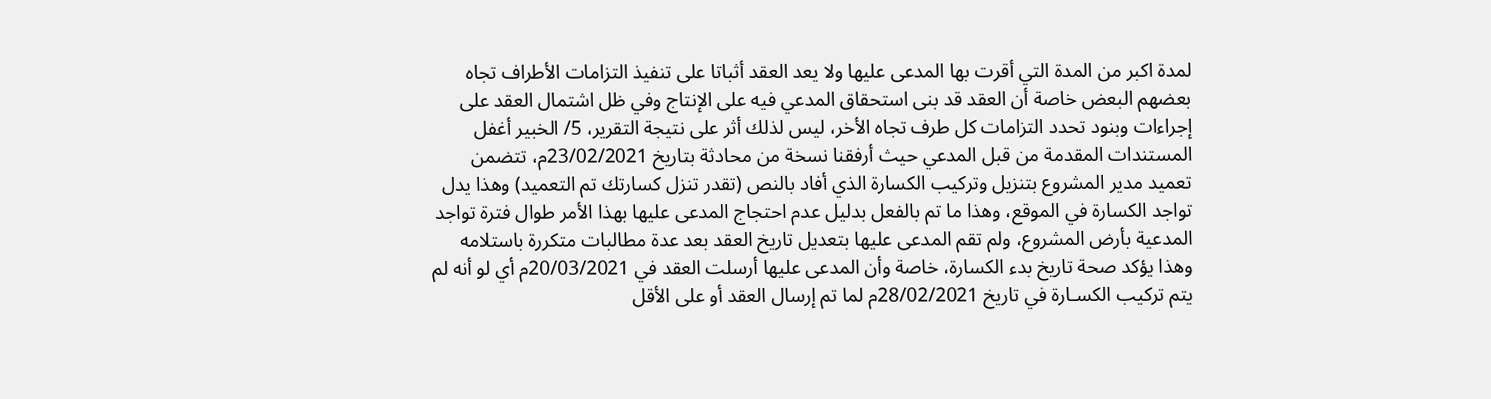لمدة اكبر من المدة التي أقرت بها المدعى عليها ولا يعد العقد أثباتا على تنفيذ التزامات الأطراف تجاه بعضهم البعض خاصة أن العقد قد بنى استحقاق المدعي فيه على الإنتاج وفي ظل اشتمال العقد على إجراءات وبنود تحدد التزامات كل طرف تجاه الأخر، ليس لذلك أثر على نتيجة التقرير، 5/ الخبير أغفل المستندات المقدمة من قبل المدعي حيث أرفقنا نسخة من محادثة بتاريخ 23/02/2021م، تتضمن تعميد مدير المشروع بتنزيل وتركيب الكسارة الذي أفاد بالنص (تقدر تنزل كسارتك تم التعميد) وهذا يدل تواجد الكسارة في الموقع، وهذا ما تم بالفعل بدليل عدم احتجاج المدعى عليها بهذا الأمر طوال فترة تواجد المدعية بأرض المشروع، ولم تقم المدعى عليها بتعديل تاريخ العقد بعد عدة مطالبات متكررة باستلامه وهذا يؤكد صحة تاريخ بدء الكسارة، خاصة وأن المدعى عليها أرسلت العقد في 20/03/2021م أي لو أنه لم يتم تركيب الكسـارة في تاريخ 28/02/2021م لما تم إرسال العقد أو على الأقل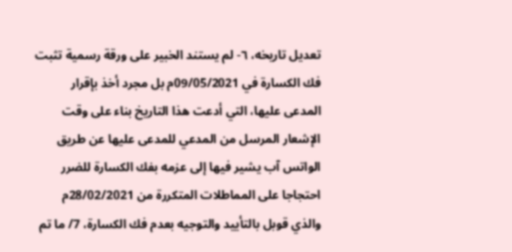تعديل تاريخه، ٦- لم يستند الخبير على ورقة رسمية تثبت فك الكسارة في 09/05/2021م بل مجرد أخذ بإقرار المدعى عليها، التي أدعت هذا التاريخ بناء على وقت الإشعار المرسل من المدعي للمدعى عليها عن طريق الواتس آب يشير فيها إلى عزمه بفك الكسارة للضرر احتجاجا على المماطلات المتكررة من 28/02/2021م والذي قوبل بالتأييد والتوجيه بعدم فك الكسارة، 7/ ما تم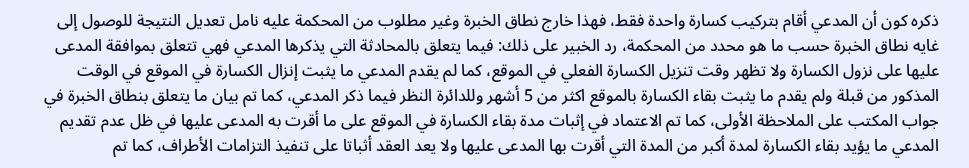ذكره كون أن المدعي أقام بتركيب كسارة واحدة فقط، فهذا خارج نطاق الخبرة وغير مطلوب من المحكمة عليه نامل تعديل النتيجة للوصول إلى غايه نطاق الخبرة حسب ما هو محدد من المحكمة، رد الخبير على ذلك: فيما يتعلق بالمحادثة التي يذكرها المدعي فهي تتعلق بموافقة المدعى عليها على نزول الكسارة ولا تظهر وقت تنزيل الكسارة الفعلي في الموقع، كما لم يقدم المدعي ما يثبت إنزال الكسارة في الموقع في الوقت المذكور من قبلة ولم يقدم ما يثبت بقاء الكسارة بالموقع اكثر من 5 أشهر وللدائرة النظر فيما ذكر المدعي، كما تم بيان ما يتعلق بنطاق الخبرة في جواب المكتب على الملاحظة الأولى، كما تم الاعتماد في إثبات مدة بقاء الكسارة في الموقع على ما أقرت به المدعى عليها في ظل عدم تقديم المدعي ما يؤيد بقاء الكسارة لمدة أكبر من المدة التي أقرت بها المدعى عليها ولا يعد العقد أثباتا على تنفيذ التزامات الأطراف، كما تم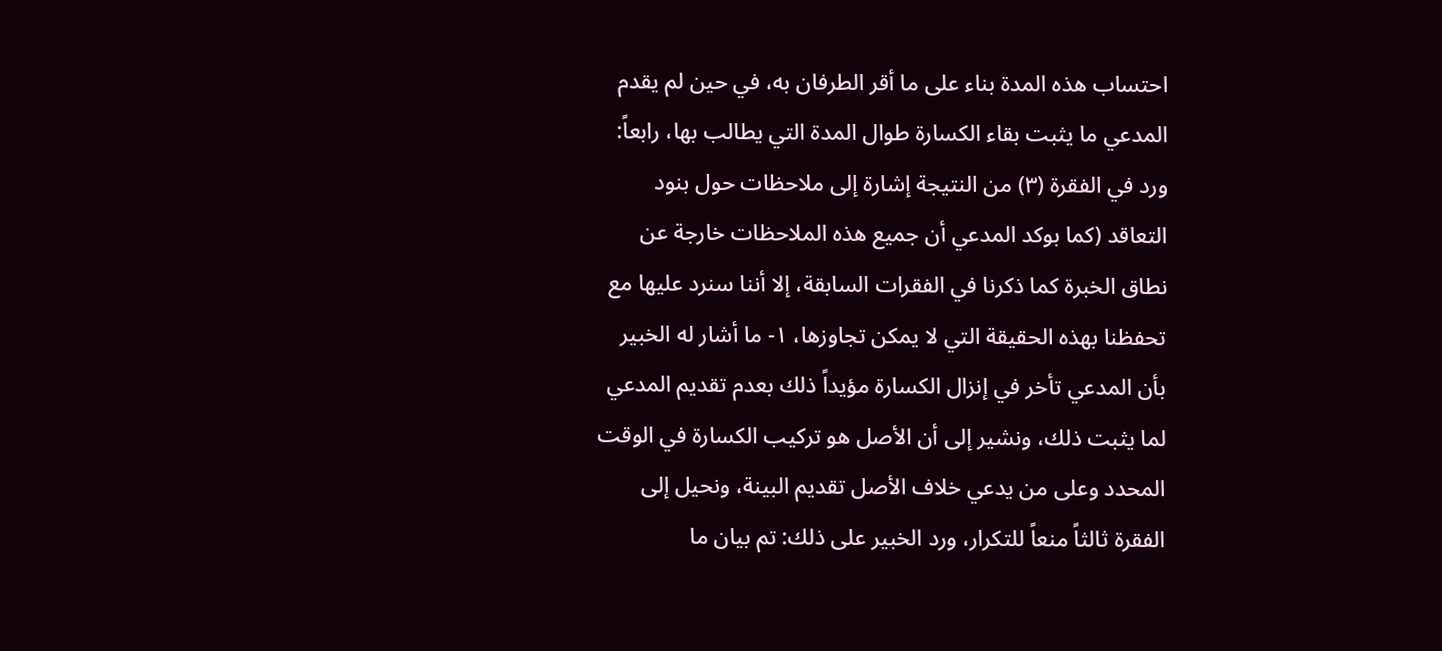احتساب هذه المدة بناء على ما أقر الطرفان به، في حين لم يقدم المدعي ما يثبت بقاء الكسارة طوال المدة التي يطالب بها، رابعاً: ورد في الفقرة (۳) من النتيجة إشارة إلى ملاحظات حول بنود التعاقد (كما بوكد المدعي أن جميع هذه الملاحظات خارجة عن نطاق الخبرة كما ذكرنا في الفقرات السابقة، إلا أننا سنرد عليها مع تحفظنا بهذه الحقيقة التي لا يمكن تجاوزها، ١- ما أشار له الخبير بأن المدعي تأخر في إنزال الكسارة مؤيداً ذلك بعدم تقديم المدعي لما يثبت ذلك، ونشير إلى أن الأصل هو تركيب الكسارة في الوقت المحدد وعلى من يدعي خلاف الأصل تقديم البينة، ونحيل إلى الفقرة ثالثاً منعاً للتكرار، ورد الخبير على ذلك: تم بيان ما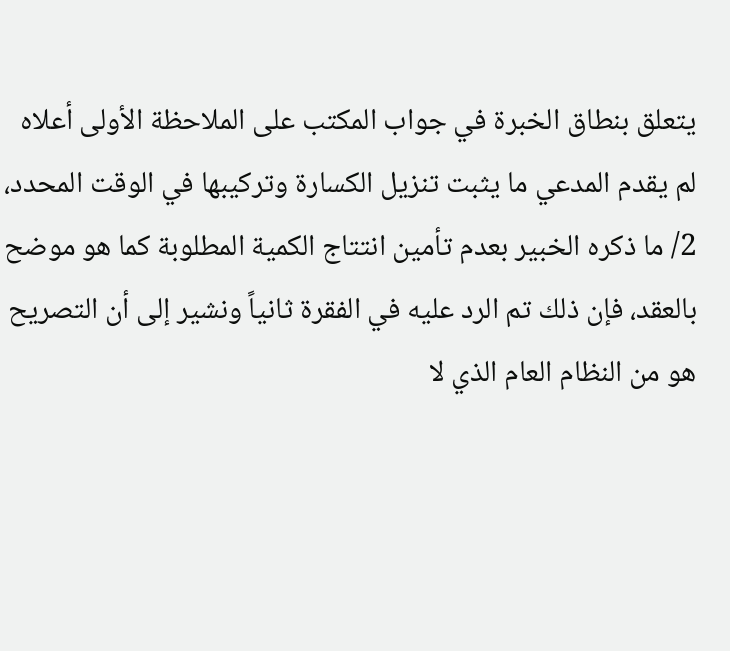يتعلق بنطاق الخبرة في جواب المكتب على الملاحظة الأولى أعلاه لم يقدم المدعي ما يثبت تنزيل الكسارة وتركيبها في الوقت المحدد، 2/ ما ذكره الخبير بعدم تأمين انتتاج الكمية المطلوبة كما هو موضح بالعقد، فإن ذلك تم الرد عليه في الفقرة ثانياً ونشير إلى أن التصريح هو من النظام العام الذي لا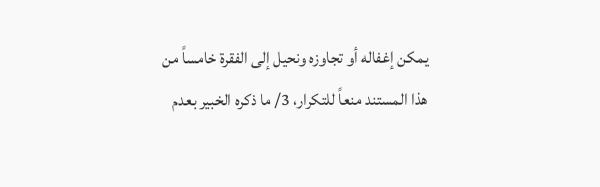يمكن إغفاله أو تجاوزه ونحيل إلى الفقرة خامساً من هذا المستند منعاً للتكرار، 3/ ما ذكره الخبير بعدم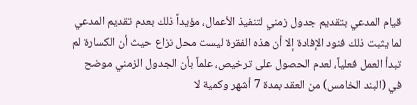قيام المدعي بتقديم جدول زمني لتنفيذ الأعمال، مؤيداً ذلك بعدم تقديم المدعي لما يثبت ذلك فنود الإفادة إلا أن هذه الفقرة ليست محل نزاع حيث أن الكسارة لم تبدأ العمل فعلياً، لعدم الحصول على ترخيص، علماً بأن الجدول الزمني موضح في (البند الخامس) من العقد بمدة 7 أشهر وكمية لا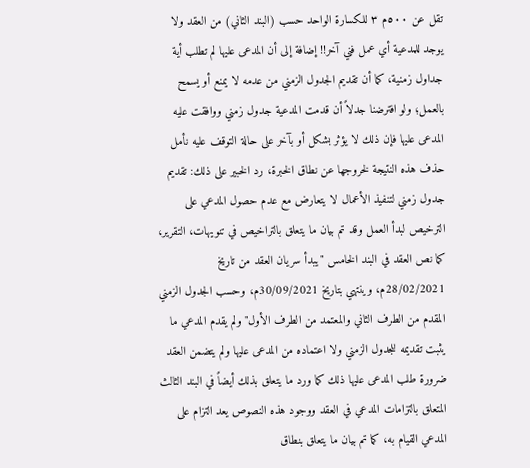تقل عن ٥٠٠م ٣ للكسارة الواحد حسب (البند الثاني) من العقد ولا يوجد للمدعية أي عمل فني آخر!! إضافة إلى أن المدعى عليها لم تطلب أية جداول زمنية، كما أن تقديم الجدول الزمني من عدمه لا يمنع أو يسمح بالعمل؛ ولو افترضنا جدلاً أن قدمت المدعية جدول زمني ووافقت عليه المدعى عليها فإن ذلك لا يؤثر بشكل أو بآخر على حالة التوقف عليه نأمل حذف هذه النتيجة لخروجها عن نطاق الخبرة، رد الخبير على ذلك: تقديم جدول زمني لتنفيذ الأعمال لا يتعارض مع عدم حصول المدعي على الترخيص لبدأ العمل وقد تم بيان ما يتعلق بالتراخيص في تنويهات، التقرير، كما نص العقد في البند الخامس "يبدأ سريان العقد من تاريخ 28/02/2021م، وينتهي بتاريخ 30/09/2021م، وحسب الجدول الزمني المقدم من الطرف الثاني والمعتمد من الطرف الأول" ولم يقدم المدعي ما يثبت تقديمه للجدول الزمني ولا اعتماده من المدعى عليها ولم يتضمن العقد ضرورة طلب المدعى عليها ذلك كما ورد ما يتعلق بذلك أيضاً في البند الثالث المتعلق بالتزامات المدعي في العقد ووجود هذه النصوص يعد التزام على المدعي القيام به، كما تم بيان ما يتعلق بنطاق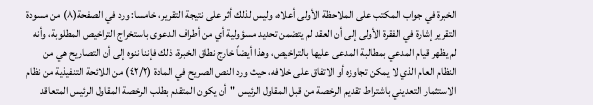الخبرة في جواب المكتب على الملاحظة الأولى أعلاه، وليس لذلك أثر على نتيجة التقرير، خامسا: ورد في الصفحة(۸) من مسودة التقرير إشارة في الفقرة الأولى إلى أن العقد لم يتضمن تحديد مسؤولية أي من أطراف الدعوى باستخراج التراخيص المطلوبة، وأنه لم يظهر قيام المدعي بمطالبة المدعى عليها بالتراخيص، وهذا أيضاً خارج نطاق الخبرة، ذلك فإننا ننوه إلى أن التصاريح هي من النظام العام الذي لا يمكن تجاوزه أو الاتفاق على خلافه، حيث ورد النص الصريح في المادة (٤٢/٢) من اللائحة التنفيذية من نظام الاستثمار التعديني باشتراط تقديم الرخصة من قبل المقاول الرئيس "أن يكون المتقدم بطلب الرخصة المقاول الرئيس المتعاقد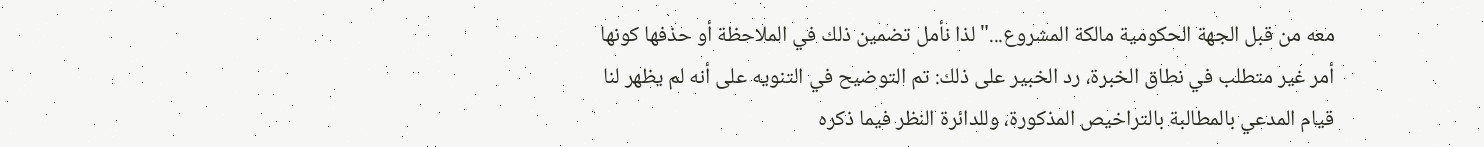معه من قبل الجهة الحكومية مالكة المشروع..." لذا نأمل تضمين ذلك في الملاحظة أو حذفها كونها أمر غير متطلب في نطاق الخبرة، رد الخبير على ذلك: تم التوضيح في التنويه على أنه لم يظهر لنا قيام المدعي بالمطالبة بالتراخيص المذكورة، وللدائرة النظر فيما ذكره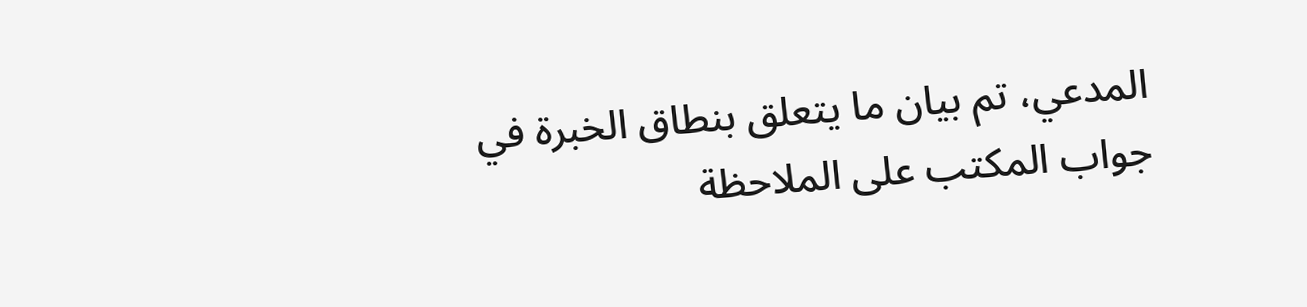المدعي، تم بيان ما يتعلق بنطاق الخبرة في جواب المكتب على الملاحظة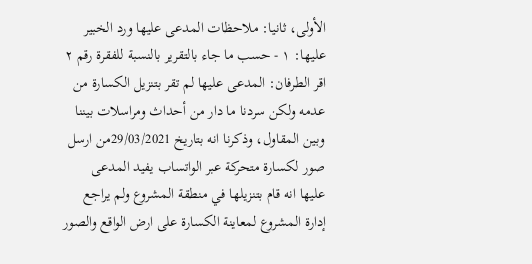الأولى، ثانيا: ملاحظات المدعى عليها ورد الخبير عليها: ۱ - حسب ما جاء بالتقرير بالنسبة للفقرة رقم ۲ اقر الطرفان: المدعى عليها لم تقر بتنزيل الكسارة من عدمه ولكن سردنا ما دار من أحداث ومراسلات بيننا وبين المقاول، وذكرنا انه بتاريخ 29/03/2021من ارسل صور لكسارة متحركة عبر الواتساب يفيد المدعى عليها انه قام بتنزيلها في منطقة المشروع ولم يراجع إدارة المشروع لمعاينة الكسارة على ارض الواقع والصور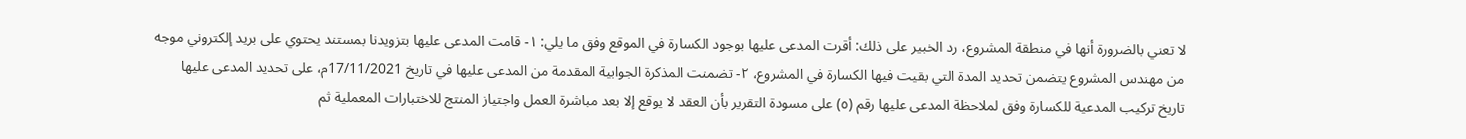لا تعني بالضرورة أنها في منطقة المشروع، رد الخبير على ذلك: أقرت المدعى عليها بوجود الكسارة في الموقع وفق ما يلي: ۱- قامت المدعى عليها بتزويدنا بمستند يحتوي على بريد إلكتروني موجه من مهندس المشروع يتضمن تحديد المدة التي بقيت فيها الكسارة في المشروع، ۲- تضمنت المذكرة الجوابية المقدمة من المدعى عليها في تاريخ 17/11/2021م، على تحديد المدعى عليها تاريخ تركيب المدعية للكسارة وفق لملاحظة المدعى عليها رقم (٥) على مسودة التقرير بأن العقد لا يوقع إلا بعد مباشرة العمل واجتياز المنتج للاختبارات المعملية ثم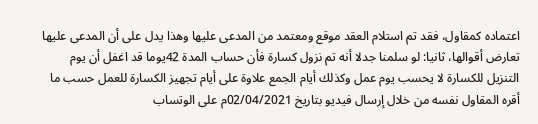اعتماده كمقاول، فقد تم استلام العقد موقع ومعتمد من المدعى عليها وهذا يدل على أن المدعى عليها تعارض أقوالها، ثانيا: لو سلمنا جدلا أنه تم نزول كسارة فأن حساب المدة 42يوما قد اغفل أن يوم التنزيل للكسارة لا يحسب يوم عمل وكذلك أيام الجمع علاوة على أيام تجهيز الكسارة للعمل حسب ما أقره المقاول نفسه من خلال إرسال فيديو بتاريخ 02/04/2021م على الوتساب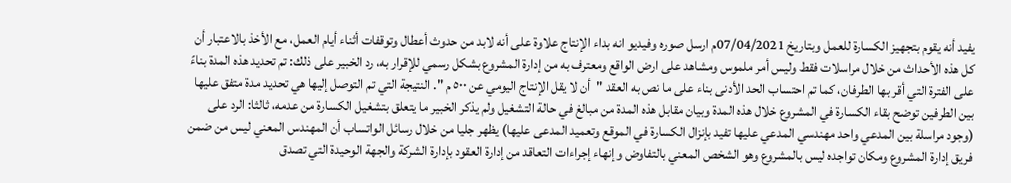يفيد أنه يقوم بتجهيز الكسارة للعمل وبتاريخ 07/04/2021م ارسل صوره وفيديو انه بداء الإنتاج علاوة على أنه لابد من حدوث أعطال وتوقفات أثناء أيام العمل، مع الأخذ بالاعتبار أن كل هذه الأحداث من خلال مراسلات فقط وليس أمر ملموس ومشاهد على ارض الواقع ومعترف به من إدارة المشروع بشكل رسمي للإقرار به، رد الخبير على ذلك: تم تحديد هذه المدة بناءً على الفترة التي أقر بها الطرفان، كما تم احتساب الحد الأدنى بناء على ما نص به العقد "أن لا يقل الإنتاج اليومي عن ٥٠٠ م ". النتيجة التي تم التوصل إليها هي تحديد مدة متفق عليها بين الطرفين توضح بقاء الكسارة في المشروع خلال هذه المدة وبيان مقابل هذه المدة من مبالغ في حالة التشغيل ولم يذكر الخبير ما يتعلق بتشغيل الكسارة من عدمه، ثالثا: الرد على (وجود مراسلة بين المدعي واحد مهندسي المدعي عليها تفيد بإنزال الكسارة في الموقع وتعميد المدعى عليها) يظهر جليا من خلال رسائل الواتساب أن المهندس المعني ليس من ضمن فريق إدارة المشروع ومكان تواجده ليس بالمشروع وهو الشخص المعني بالتفاوض وإنهاء إجراءات التعاقد من إدارة العقود بإدارة الشركة والجهة الوحيدة التي تصدق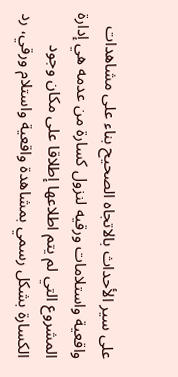على سير الأحداث بالاتجاه الصحيح بناء على مشاهدات واقعية واستلامات ورقيه لنزول كسارة من عدمه هي إدارة المشروع التي لم يتم اطلاعها إطلاقا على مكان وجود الكسارة بشكل رسمي بمشاهدة واقعية واستلام ورقي، رد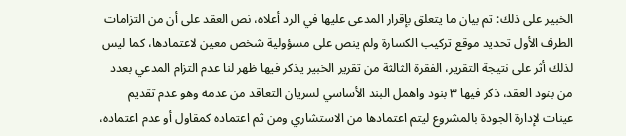الخبير على ذلك: تم بيان ما يتعلق بإقرار المدعى عليها في الرد أعلاه، نص العقد على أن من التزامات الطرف الأول تحديد موقع تركيب الكسارة ولم ينص على مسؤولية شخص معين لاعتمادها، كما ليس لذلك أثر على نتيجة التقرير، الفقرة الثالثة من تقرير الخبير يذكر فيها ظهر لنا عدم التزام المدعي بعدد من بنود العقد، ذكر فيها ٣ بنود واهمل البند الأساسي لسريان التعاقد من عدمه وهو عدم تقديم عينات لإدارة الجودة بالمشروع ليتم اعتمادها من الاستشاري ومن ثم اعتماده كمقاول أو عدم اعتماده،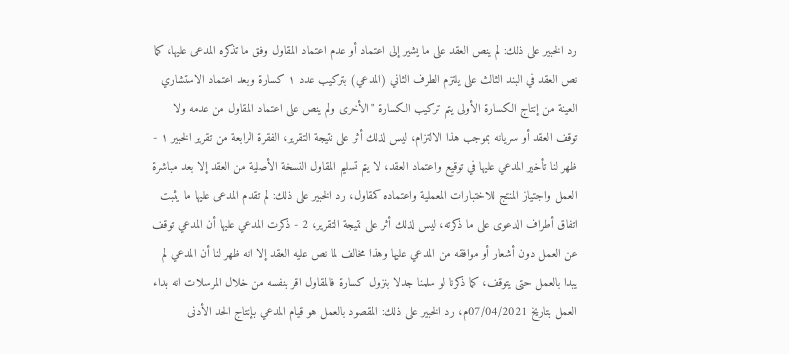رد الخبير على ذلك: لم ينص العقد على ما يشير إلى اعتماد أو عدم اعتماد المقاول وفق ما تذكره المدعى عليها، كما نص العقد في البند الثالث على يلتزم الطرف الثاني (المدعي) بتركيب عدد ١ كسارة وبعد اعتماد الاستشاري العينة من إنتاج الكسارة الأولى يتم تركيب الكسارة "الأخرى ولم ينص على اعتماد المقاول من عدمه ولا توقف العقد أو سريانه بموجب هذا الالتزام، ليس لذلك أثر على نتيجة التقرير، الفقرة الرابعة من تقرير الخبير ۱ - ظهر لنا تأخير المدعي عليها في توقيع واعتماد العقد، لا يتم تسليم المقاول النسخة الأصلية من العقد إلا بعد مباشرة العمل واجتياز المنتج للاختبارات المعملية واعتماده كمقاول، رد الخبير على ذلك: لم تقدم المدعى عليها ما يثبت اتفاق أطراف الدعوى على ما ذكرته، ليس لذلك أثر على نتيجة التقرير، 2 - ذكرت المدعي عليها أن المدعي توقف عن العمل دون أشعار أو موافقه من المدعي عليها وهذا مخالف لما نص عليه العقد إلا انه ظهر لنا أن المدعي لم يبدا بالعمل حتى يتوقف، كما ذكرنا لو سلمنا جدلا بنزول كسارة فالمقاول اقر بنفسه من خلال المرسلات انه بداء العمل بتاريخ 07/04/2021م، رد الخبير على ذلك: المقصود بالعمل هو قيام المدعي بإنتاج الحد الأدنى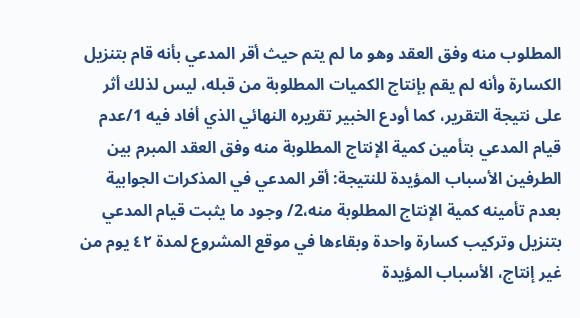المطلوب منه وفق العقد وهو ما لم يتم حيث أقر المدعي بأنه قام بتنزيل الكسارة وأنه لم يقم بإنتاج الكميات المطلوبة من قبله، ليس لذلك أثر على نتيجة التقرير، كما أودع الخبير تقريره النهائي الذي أفاد فيه 1/عدم قيام المدعي بتأمين كمية الإنتاج المطلوبة منه وفق العقد المبرم بين الطرفين الأسباب المؤيدة للنتيجة: أقر المدعي في المذكرات الجوابية بعدم تأمينه كمية الإنتاج المطلوبة منه،2/ وجود ما يثبت قيام المدعي بتنزيل وتركيب كسارة واحدة وبقاءها في موقع المشروع لمدة ٤٢ يوم من غير إنتاج، الأسباب المؤيدة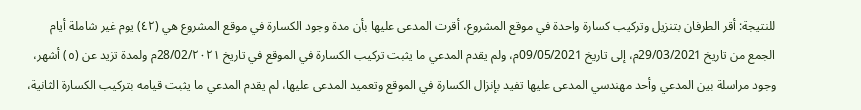للنتيجة: أقر الطرفان بتنزيل وتركيب كسارة واحدة في موقع المشروع، أقرت المدعى عليها بأن مدة وجود الكسارة في موقع المشروع هي (٤٢) يوم غير شاملة أيام الجمع من تاريخ 29/03/2021م، إلى تاريخ 09/05/2021م، ولم يقدم المدعي ما يثبت تركيب الكسارة في الموقع في تاريخ 28/02/۲۰۲۱م ولمدة تزيد عن (٥) أشهر، وجود مراسلة بين المدعي وأحد مهندسي المدعى عليها تفيد بإنزال الكسارة في الموقع وتعميد المدعى عليها، لم يقدم المدعي ما يثبت قيامه بتركيب الكسارة الثانية،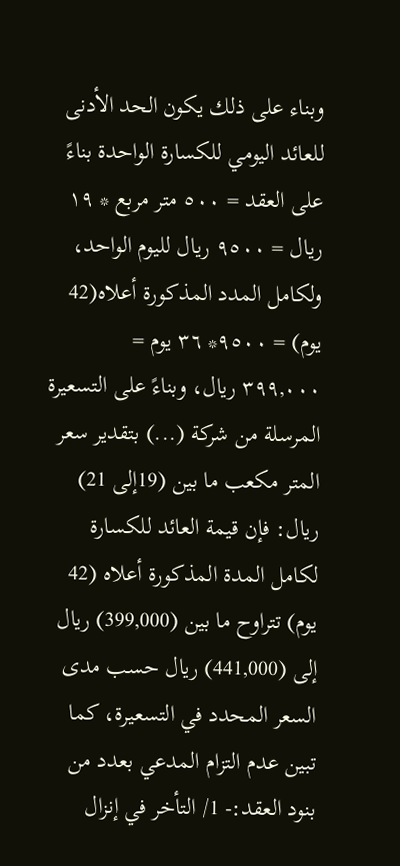وبناء على ذلك يكون الحد الأدنى للعائد اليومي للكسارة الواحدة بناءً على العقد = ٥٠٠ متر مربع * ۱۹ ريال = ٩٥٠٠ ريال لليوم الواحد، ولكامل المدد المذكورة أعلاه(42 يوم) = ٩٥٠٠* ٣٦ يوم = ۳۹۹,۰۰۰ ريال، وبناءً على التسعيرة المرسلة من شركة (...) بتقدير سعر المتر مكعب ما بين (19إلى 21) ريال: فإن قيمة العائد للكسارة لكامل المدة المذكورة أعلاه (42 يوم) تتراوح ما بين (399,000) ريال إلى (441,000) ريال حسب مدى السعر المحدد في التسعيرة، كما تبين عدم التزام المدعي بعدد من بنود العقد:- 1/ التأخر في إنزال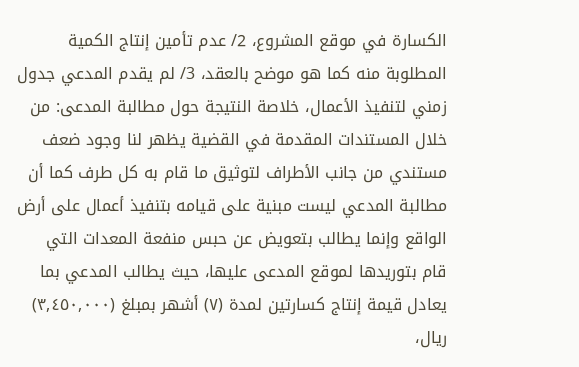الكسارة في موقع المشروع، 2/ عدم تأمين إنتاج الكمية المطلوبة منه كما هو موضح بالعقد، 3/ لم يقدم المدعي جدول زمني لتنفيذ الأعمال، خلاصة النتيجة حول مطالبة المدعى: من خلال المستندات المقدمة في القضية يظهر لنا وجود ضعف مستندي من جانب الأطراف لتوثيق ما قام به كل طرف كما أن مطالبة المدعي ليست مبنية على قيامه بتنفيذ أعمال على أرض الواقع وإنما يطالب بتعويض عن حبس منفعة المعدات التي قام بتوريدها لموقع المدعى عليها، حيث يطالب المدعي بما يعادل قيمة إنتاج كسارتين لمدة (۷) أشهر بمبلغ (٣,٤٥٠,٠٠٠) ريال،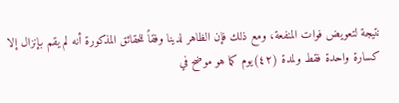نتيجة لتعويض فوات المنفعة، ومع ذلك فإن الظاهر لدينا وفقاً للحقائق المذكورة أنه لم يقم بإنزال إلا كسارة واحدة فقط ولمدة (٤٢)يوم كما هو موضح في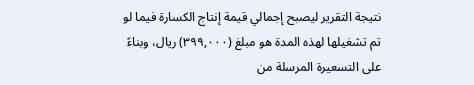نتيجة التقرير ليصبح إجمالي قيمة إنتاج الكسارة فيما لو تم تشغيلها لهذه المدة هو مبلغ (۳۹۹,۰۰۰) ريال، وبناءً على التسعيرة المرسلة من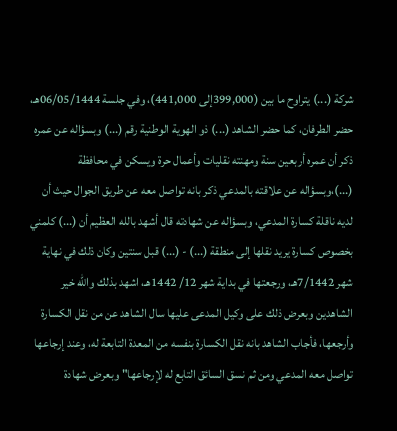شركة (...) يتراوح ما بين (399,000إلى 441,000)، وفي جلسة 06/05/1444هـ، حضر الطرفان، كما حضر الشاهد (...) ذو الهوية الوطنية رقم (...) وبسؤاله عن عمره ذكر أن عمره أربعين سنة ومهنته نقليات وأعمال حرة ويسكن في محافظة (...)،وبسؤاله عن علاقته بالمدعي ذكر بانه تواصل معه عن طريق الجوال حيث أن لديه ناقلة كسارة المدعي، وبسؤاله عن شهادته قال أشهد بالله العظيم أن (...) كلمني بخصوص كسارة يريد نقلها إلى منطقة (...) - (...) قبل سنتين وكان ذلك في نهاية شهر 7/1442هـ، ورجعتها في بداية شهر 12/ 1442هـ، اشهد بذلك والله خير الشاهدين وبعرض ذلك على وكيل المدعى عليها سال الشاهد عن من نقل الكسارة وأرجعها، فأجاب الشاهد بانه نقل الكسارة بنفسه من المعدة التابعة له، وعند إرجاعها تواصل معه المدعي ومن ثم نسق السائق التابع له لإرجاعها" وبعرض شهادة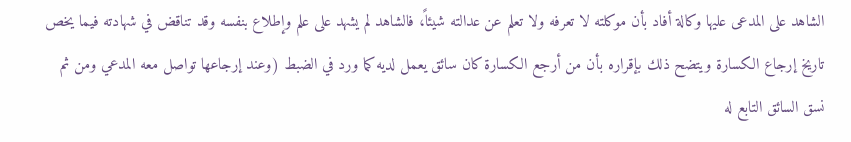الشاهد على المدعى عليها وكالة أفاد بأن موكلته لا تعرفه ولا تعلم عن عدالته شيئاً، فالشاهد لم يشهد على علم وإطلاع بنفسه وقد تناقض في شهادته فيما يخص تاريخ إرجاع الكسارة ويتضح ذلك بإقراره بأن من أرجع الكسارة كان سائق يعمل لديه كما ورد في الضبط (وعند إرجاعها تواصل معه المدعي ومن ثم نسق السائق التابع له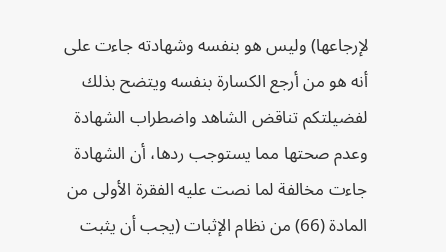لإرجاعها) وليس هو بنفسه وشهادته جاءت على أنه هو من أرجع الكسارة بنفسه ويتضح بذلك لفضيلتكم تناقض الشاهد واضطراب الشهادة وعدم صحتها مما يستوجب ردها، أن الشهادة جاءت مخالفة لما نصت عليه الفقرة الأولى من المادة (66) من نظام الإثبات (يجب أن يثبت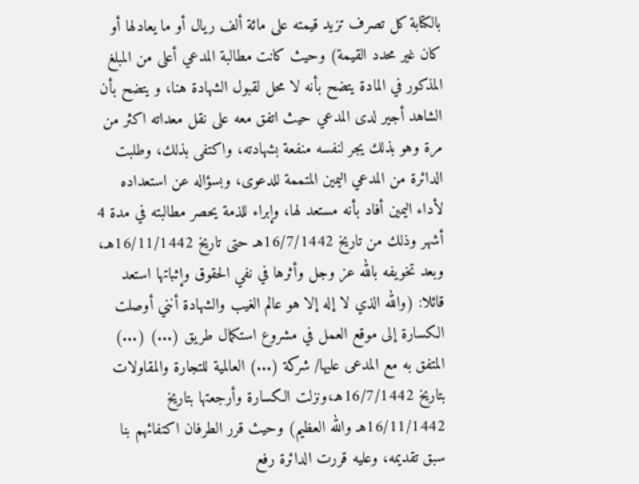بالكتابة كل تصرف تزيد قيمته على مائة ألف ريال أو ما يعادلها أو كان غير محدد القيمة) وحيث كانت مطالبة المدعي أعلى من المبلغ المذكور في المادة يتضح بأنه لا محل لقبول الشهادة هنا، و يتضح بأن الشاهد أجير لدى المدعي حيث اتفق معه على نقل معداته اكثر من مرة وهو بذلك يجر لنفسه منفعة بشهادته، واكتفى بذلك، وطلبت الدائرة من المدعي اليمين المتممة للدعوى، وبسؤاله عن استعداده لأداء اليمين أفاد بأنه مستعد لها، وإبراء للذمة يحصر مطالبته في مدة 4 أشهر وذلك من تاريخ 16/7/1442هـ حتى تاريخ 16/11/1442هـ، وبعد تخويفه بالله عز وجل وأثرها في نفي الحقوق وإثباتها استعد قائلا: (والله الذي لا إله إلا هو عالم الغيب والشهادة أنني أوصلت الكسارة إلى موقع العمل في مشروع استكمال طريق (...) (...) المتفق به مع المدعى عليها/ شركة (...) العالمية للتجارة والمقاولات بتاريخ 16/7/1442هـ،ونزلت الكسارة وأرجعتها بتاريخ 16/11/1442هـ والله العظيم) وحيث قرر الطرفان اكتفائهم بنا سبق تقديمه، وعليه قررت الدائرة رفع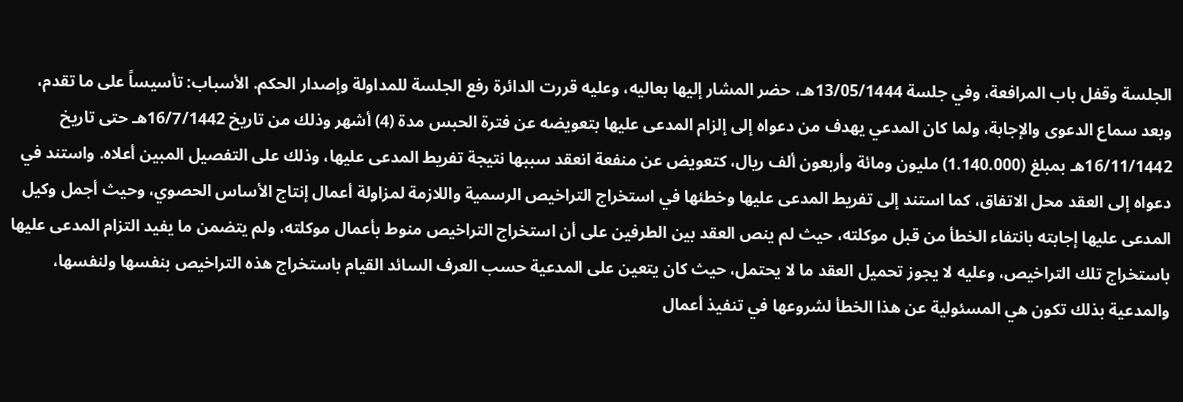الجلسة وقفل باب المرافعة، وفي جلسة 13/05/1444هـ، حضر المشار إليها بعاليه، وعليه قررت الدائرة رفع الجلسة للمداولة وإصدار الحكم. الأسباب: تأسيساً على ما تقدم، وبعد سماع الدعوى والإجابة، ولما كان المدعي يهدف من دعواه إلى إلزام المدعى عليها بتعويضه عن فترة الحبس مدة (4) أشهر وذلك من تاريخ 16/7/1442هـ حتى تاريخ 16/11/1442هـ بمبلغ (1.140.000) مليون ومائة وأربعون ألف ريال، كتعويض عن منفعة انعقد سببها نتيجة تفريط المدعى عليها، وذلك على التفصيل المبين أعلاه. واستند في دعواه إلى العقد محل الاتفاق، كما استند إلى تفريط المدعى عليها وخطئها في استخراج التراخيص الرسمية واللازمة لمزاولة أعمال إنتاج الأساس الحصوي، وحيث أجمل وكيل المدعى عليها إجابته بانتفاء الخطأ من قبل موكلته، حيث لم ينص العقد بين الطرفين على أن استخراج التراخيص منوط بأعمال موكلته، ولم يتضمن ما يفيد التزام المدعى عليها باستخراج تلك التراخيص، وعليه لا يجوز تحميل العقد ما لا يحتمل، حيث كان يتعين على المدعية حسب العرف السائد القيام باستخراج هذه التراخيص بنفسها ولنفسها، والمدعية بذلك تكون هي المسئولية عن هذا الخطأ لشروعها في تنفيذ أعمال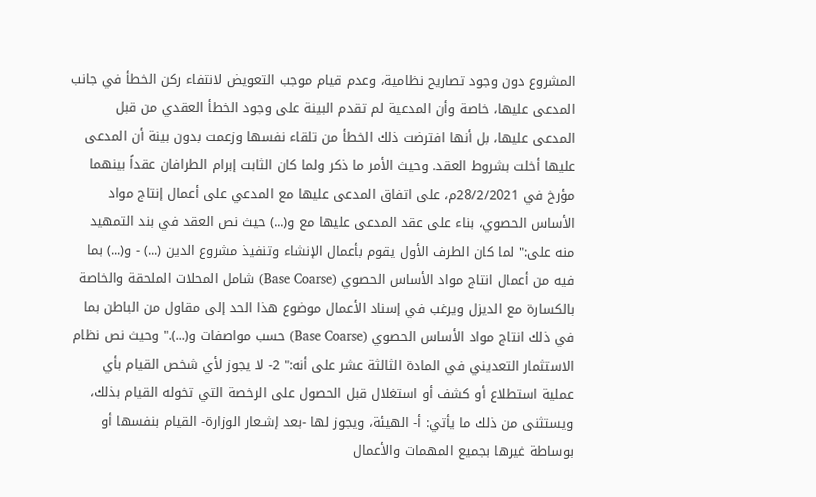المشروع دون وجود تصاريح نظامية، وعدم قيام موجب التعويض لانتفاء ركن الخطأ في جانب المدعى عليها، خاصة وأن المدعية لم تقدم البينة على وجود الخطأ العقدي من قبل المدعى عليها، بل أنها افترضت ذلك الخطأ من تلقاء نفسها وزعمت بدون بينة أن المدعى عليها أخلت بشروط العقد. وحيث الأمر ما ذكر ولما كان الثابت إبرام الطرافان عقداً بينهما مؤرخ في 28/2/2021م، على اتفاق المدعى عليها مع المدعي على أعمال إنتاج مواد الأساس الحصوي، بناء على عقد المدعى عليها مع و(...) حيث نص العقد في بند التمهيد منه على:" لما كان الطرف الأول يقوم بأعمال الإنشاء وتنفيذ مشروع الدين (...) - و(...) بما فيه من أعمال انتاج مواد الأساس الحصوي (Base Coarse) شامل المحلات الملحقة والخاصة بالكسارة مع الديزل ويرغب في إسناد الأعمال موضوع هذا الحد إلى مقاول من الباطن بما في ذلك انتاج مواد الأساس الحصوي (Base Coarse) حسب مواصفات و(...)." وحيث نص نظام الاستثمار التعديني في المادة الثالثة عشر على أنه:" 2- لا يجوز لأي شخص القيام بأي عملية استطلاع أو كشف أو استغلال قبل الحصول على الرخصة التي تخوله القيام بذلك، ويستثنى من ذلك ما يأتي: أ- الهيئة، ويجوز لها -بعد إشـعار الوزارة- القيام بنفسها أو بوساطة غيرها بجميع المهمات والأعمال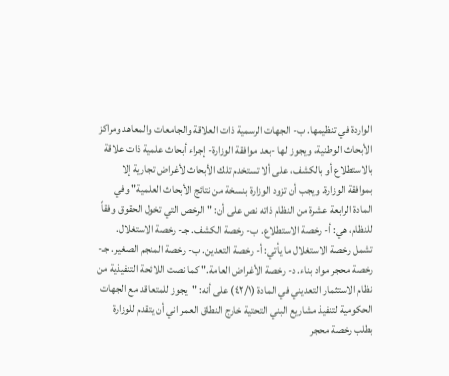الواردة في تنظيمها. ب- الجهات الرسمية ذات العلاقة والجامعات والمعاهد ومراكز الأبحاث الوطنية، ويجوز لها -بعد موافقة الوزارة- إجراء أبحاث علمية ذات علاقة بالاستطلاع أو بالكشف، على ألا تستخدم تلك الأبحاث لأغراض تجارية إلا بموافقة الوزارة. ويجب أن تزود الوزارة بنسخة من نتائج الأبحاث العلمية" وفي المادة الرابعة عشرة من النظام ذاته نص على أن: " الرخص التي تخول الحقوق وفقاً للنظام، هي: أ- رخصة الاستطلاع. ب- رخصة الكشف. جـ- رخصة الاستغلال. تشمل رخصة الاستغلال ما يأتي: أ- رخصة التعدين. ب- رخصة المنجم الصغير. جـ- رخصة محجر مواد بناء. د- رخصة الأغراض العامة." كما نصت اللائحة التنفيذية من نظام الاستثمار التعديني في المادة (٤٢/١) على أنه: "يجوز للمتعاقد مع الجهات الحكومية لتنفيذ مشاريع البني التحتية خارج النطاق العمر اني أن يتقدم للوزارة بطلب رخصة محجر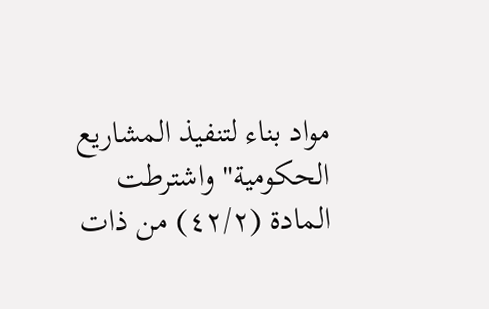مواد بناء لتنفيذ المشاريع الحكومية" واشترطت المادة (٤٢/٢) من ذات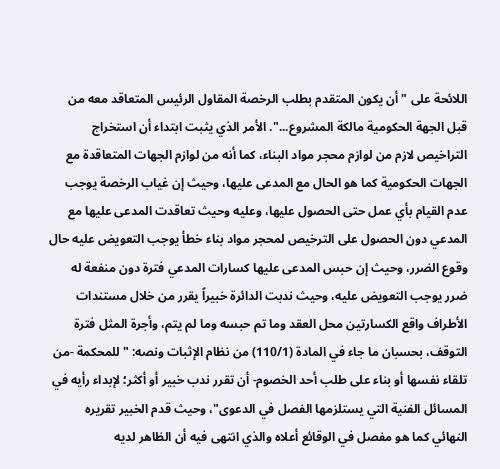اللائحة على "أن يكون المتقدم بطلب الرخصة المقاول الرئيس المتعاقد معه من قبل الجهة الحكومية مالكة المشروع...". الأمر الذي يثبت ابتداء أن استخراج التراخيص لازم من لوازم محجر مواد البناء، كما أنه من لوازم الجهات المتعاقدة مع الجهات الحكومية كما هو الحال مع المدعى عليها، وحيث إن غياب الرخصة يوجب عدم القيام بأي عمل حتى الحصول عليها، وعليه وحيث تعاقدت المدعى عليها مع المدعي دون الحصول على الترخيص لمحجر مواد بناء خطأ يوجب التعويض عليه حال وقوع الضرر، وحيث إن حبس المدعى عليها كسارات المدعي فترة دون منفعة له ضرر يوجب التعويض عليه، وحيث ندبت الدائرة خبيراً يقرر من خلال مستندات الأطراف واقع الكسارتين محل العقد وما تم حبسه وما لم يتم، وأجرة المثل فترة التوقف، بحسبان ما جاء في المادة (110/1) من نظام الإثبات ونصه: "للمحكمة -من تلقاء نفسها أو بناء على طلب أحد الخصوم- أن تقرر ندب خبير أو أكثر؛ لإبداء رأيه في المسائل الفنية التي يستلزمها الفصل في الدعوى"، وحيث قدم الخبير تقريره النهائي كما هو مفصل في الوقائع أعلاه والذي انتهى فيه أن الظاهر لديه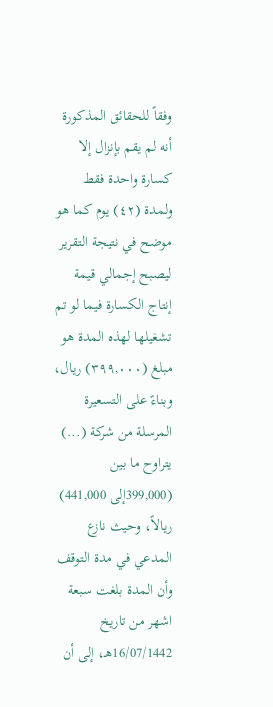وفقاً للحقائق المذكورة أنه لم يقم بإنزال إلا كسارة واحدة فقط ولمدة (٤٢) يوم كما هو موضح في نتيجة التقرير ليصبح إجمالي قيمة إنتاج الكسارة فيما لو تم تشغيلها لهذه المدة هو مبلغ (۳۹۹,۰۰۰) ريال، وبناءً على التسعيرة المرسلة من شركة (...) يتراوح ما بين (399,000إلى 441,000) ريالاً، وحيث نازع المدعي في مدة التوقف وأن المدة بلغت سبعة اشهر من تاريخ 16/07/1442هـ، إلى أن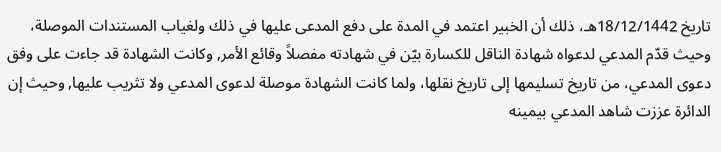تاريخ 18/12/1442هـ، ذلك أن الخبير اعتمد في المدة على دفع المدعى عليها في ذلك ولغياب المستندات الموصلة، وحيث قدّم المدعي لدعواه شهادة الناقل للكسارة بيّن في شهادته مفصلاً وقائع الأمر, وكانت الشهادة قد جاءت على وفق دعوى المدعي، من تاريخ تسليمها إلى تاريخ نقلها، ولما كانت الشهادة موصلة لدعوى المدعي ولا تثريب عليها, وحيث إن الدائرة عززت شاهد المدعي بيمينه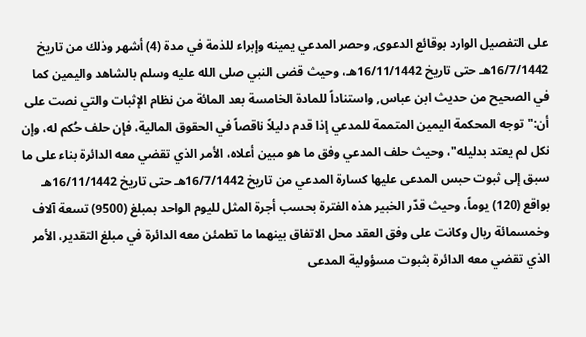على التفصيل الوارد بوقائع الدعوى, وحصر المدعي يمينه وإبراء للذمة في مدة (4) أشهر وذلك من تاريخ 16/7/1442هـ حتى تاريخ 16/11/1442هـ، وحيث قضى النبي صلى الله عليه وسلم بالشاهد واليمين كما في الصحيح من حديث ابن عباس, واستناداً للمادة الخامسة بعد المائة من نظام الإثبات والتي نصت على أن:" توجه المحكمة اليمين المتممة للمدعي إذا قدم دليلاً ناقصاً في الحقوق المالية، فإن حلف حُكم له، وإن نكل لم يعتد بدليله"، وحيث حلف المدعي وفق ما هو مبين أعلاه، الأمر الذي تقضي معه الدائرة بناء على ما سبق إلى ثبوت حبس المدعى عليها كسارة المدعي من تاريخ 16/7/1442هـ حتى تاريخ 16/11/1442هـ بواقع (120) يوماً، وحيث قدّر الخبير هذه الفترة بحسب أجرة المثل لليوم الواحد بمبلغ (9500) تسعة آلاف وخمسمائة ريال وكانت على وفق العقد محل الاتفاق بينهما ما تطمئن معه الدائرة في مبلغ التقدير، الأمر الذي تقضي معه الدائرة بثبوت مسؤولية المدعى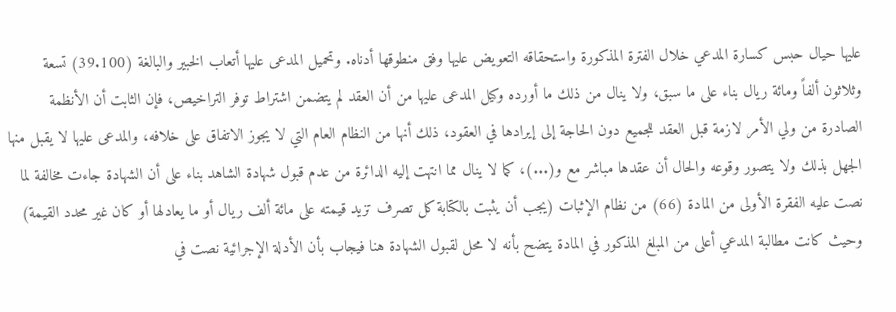عليها حيال حبس كسارة المدعي خلال الفترة المذكورة واستحقاقه التعويض عليها وفق منطوقها أدناه. وتحميل المدعى عليها أتعاب الخبير والبالغة (39.100) تسعة وثلاثون ألفاً ومائة ريال بناء على ما سبق، ولا ينال من ذلك ما أورده وكيل المدعى عليها من أن العقد لم يتضمن اشتراط توفر التراخيص، فإن الثابت أن الأنظمة الصادرة من ولي الأمر لازمة قبل العقد للجميع دون الحاجة إلى إيرادها في العقود، ذلك أنها من النظام العام التي لا يجوز الاتفاق على خلافه، والمدعى عليها لا يقبل منها الجهل بذلك ولا يتصور وقوعه والحال أن عقدها مباشر مع و(...)، كما لا ينال مما انتهت إليه الدائرة من عدم قبول شهادة الشاهد بناء على أن الشهادة جاءت مخالفة لما نصت عليه الفقرة الأولى من المادة (66) من نظام الإثبات (يجب أن يثبت بالكتابة كل تصرف تزيد قيمته على مائة ألف ريال أو ما يعادلها أو كان غير محدد القيمة) وحيث كانت مطالبة المدعي أعلى من المبلغ المذكور في المادة يتضح بأنه لا محل لقبول الشهادة هنا فيجاب بأن الأدلة الإجرائية نصت في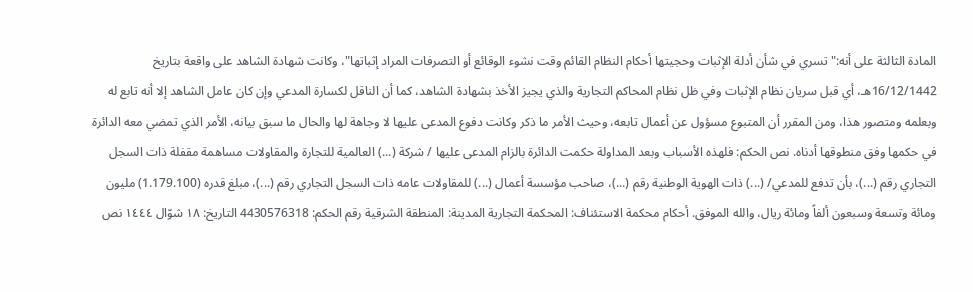المادة الثالثة على أنه:" تسري في شأن أدلة الإثبات وحجيتها أحكام النظام القائم وقت نشوء الوقائع أو التصرفات المراد إثباتها"، وكانت شهادة الشاهد على واقعة بتاريخ 16/12/1442هـ، أي قبل سريان نظام الإثبات وفي ظل نظام المحاكم التجارية والذي يجيز الأخذ بشهادة الشاهد، كما أن الناقل لكسارة المدعي وإن كان عامل الشاهد إلا أنه تابع له وبعلمه ومتصور هذا، ومن المقرر أن المتبوع مسؤول عن أعمال تابعه، وحيث الأمر ما ذكر وكانت دفوع المدعى عليها لا وجاهة لها والحال ما سبق بيانه، الأمر الذي تمضي معه الدائرة في حكمها وفق منطوقها أدناه. نص الحكم: فلهذه الأسباب وبعد المداولة حكمت الدائرة بالزام المدعى عليها / شركة (...) العالمية للتجارة والمقاولات مساهمة مقفلة ذات السجل التجاري رقم (...)، بأن تدفع للمدعي/ (...) ذات الهوية الوطنية رقم (...)، صاحب مؤسسة أعمال (...) للمقاولات عامه ذات السجل التجاري رقم (...)، مبلغ قدره (1.179.100) مليون ومائة وتسعة وسبعون ألفاً ومائة ريال، والله الموفق. أحكام محكمة الاستئناف: المحكمة التجارية المدينة: المنطقة الشرقية رقم الحكم: 4430576318 التاريخ: ١٨ شوّال ١٤٤٤ نص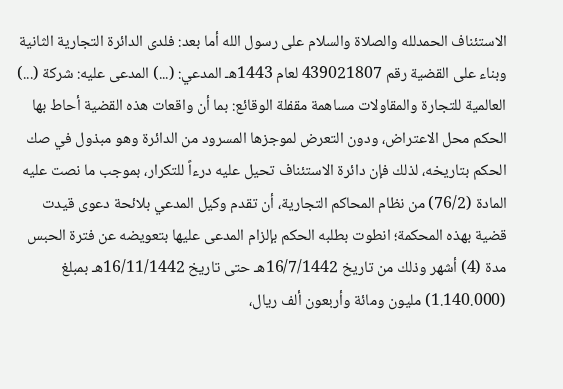الاستئناف الحمدلله والصلاة والسلام على رسول الله أما بعد: فلدى الدائرة التجارية الثانية وبناء على القضية رقم 439021807 لعام 1443هـ المدعي: (...) المدعى عليه: شركة (...) العالمية للتجارة والمقاولات مساهمة مقفلة الوقائع: بما أن واقعات هذه القضية أحاط بها الحكم محل الاعتراض، ودون التعرض لموجزها المسرود من الدائرة وهو مبذول في صك الحكم بتاريخه، لذلك فإن دائرة الاستئناف تحيل عليه درءاً للتكرار، بموجب ما نصت عليه المادة (76/2) من نظام المحاكم التجارية، أن تقدم وكيل المدعي بلائحة دعوى قيدت قضية بهذه المحكمة؛ انطوت بطلبه الحكم بإلزام المدعى عليها بتعويضه عن فترة الحبس مدة (4) أشهر وذلك من تاريخ 16/7/1442هـ حتى تاريخ 16/11/1442هـ بمبلغ (1.140.000) مليون ومائة وأربعون ألف ريال،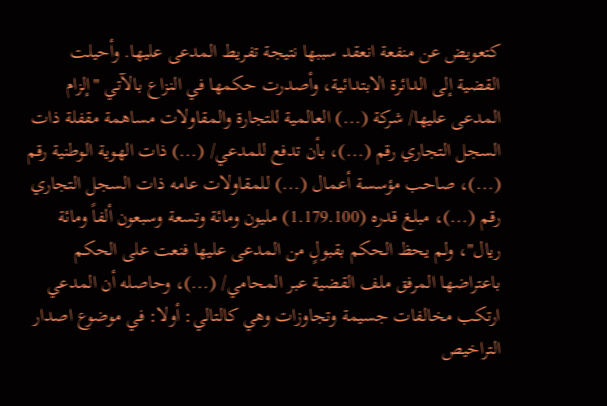كتعويض عن منفعة انعقد سببها نتيجة تفريط المدعى عليها. وأحيلت القضية إلى الدائرة الابتدائية، وأصدرت حكمها في النزاع بالآتي "إلزام المدعى عليها/ شركة (...) العالمية للتجارة والمقاولات مساهمة مقفلة ذات السجل التجاري رقم (...)، بأن تدفع للمدعي/ (...) ذات الهوية الوطنية رقم (...)، صاحب مؤسسة أعمال (...) للمقاولات عامه ذات السجل التجاري رقم (...)، مبلغ قدره (1.179.100) مليون ومائة وتسعة وسبعون ألفاً ومائة ريال"، ولم يحظ الحكم بقبولٍ من المدعى عليها فنعت على الحكم باعتراضها المرفق ملف القضية عبر المحامي/ (...)، وحاصله أن المدعي ارتكب مخالفات جسيمة وتجاوزات وهي كالتالي: أولا: في موضوع اصدار التراخيص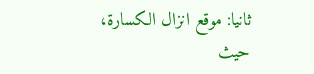ثانيا: موقع انزال الكسارة، حيث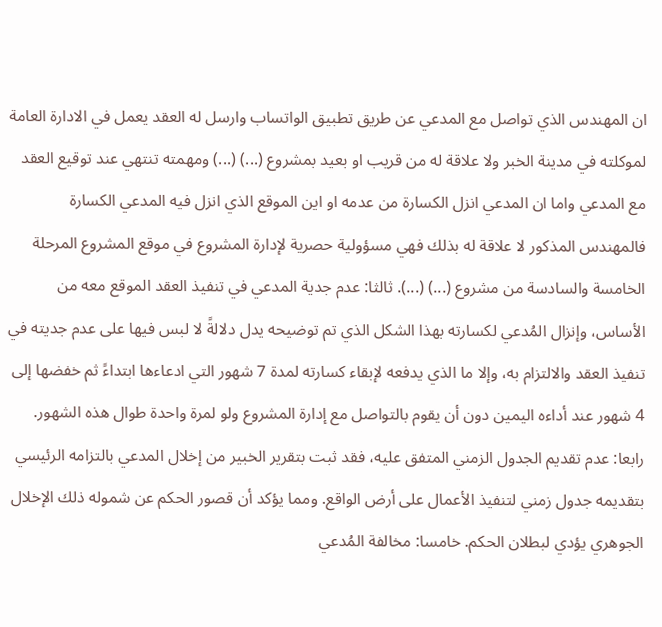ان المهندس الذي تواصل مع المدعي عن طريق تطبيق الواتساب وارسل له العقد يعمل في الادارة العامة لموكلته في مدينة الخبر ولا علاقة له من قريب او بعيد بمشروع (...) (...) ومهمته تنتهي عند توقيع العقد مع المدعي واما ان المدعي انزل الكسارة من عدمه او اين الموقع الذي انزل فيه المدعي الكسارة فالمهندس المذكور لا علاقة له بذلك فهي مسؤولية حصرية لإدارة المشروع في موقع المشروع المرحلة الخامسة والسادسة من مشروع (...) (...). ثالثا: عدم جدية المدعي في تنفيذ العقد الموقع معه من الأساس، وإنزال المُدعي لكسارته بهذا الشكل الذي تم توضيحه يدل دلالةً لا لبس فيها على عدم جديته في تنفيذ العقد والالتزام به، وإلا ما الذي يدفعه لإبقاء كسارته لمدة 7 شهور التي ادعاءها ابتداءً ثم خفضها إلى 4 شهور عند أداءه اليمين دون أن يقوم بالتواصل مع إدارة المشروع ولو لمرة واحدة طوال هذه الشهور. رابعا: عدم تقديم الجدول الزمني المتفق عليه، فقد ثبت بتقرير الخبير من إخلال المدعي بالتزامه الرئيسي بتقديمه جدول زمني لتنفيذ الأعمال على أرض الواقع. ومما يؤكد أن قصور الحكم عن شموله ذلك الإخلال الجوهري يؤدي لبطلان الحكم. خامسا: مخالفة المُدعي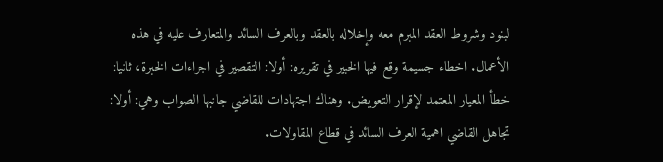لبنود وشروط العقد المبرم معه وإخلاله بالعقد وبالعرف السائد والمتعارف عليه في هذه الأعمال. اخطاء جسيمة وقع فيها الخبير في تقريره: أولا: التقصير في اجراءات الخبرة، ثانيا: خطأ المعيار المعتمد لإقرار التعويض. وهناك اجتهادات للقاضي جانبها الصواب وهي: أولا: تجاهل القاضي اهمية العرف السائد في قطاع المقاولات.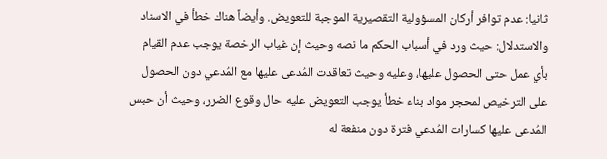ثانيا: عدم توافر أركان المسؤولية التقصيرية الموجبة للتعويض. وأيضاً هناك خطأ في الاسناد والاستدلال: حيث ورد في أسباب الحكم ما نصه وحيث إن غياب الرخصة يوجب عدم القيام بأي عمل حتى الحصول عليها، وعليه وحيث تعاقدت المُدعى عليها مع المُدعي دون الحصول على الترخيص لمحجر مواد بناء خطأ يوجب التعويض عليه حال وقوع الضرر، وحيث أن حبس المُدعى عليها كسارات المُدعي فترة دون منفعة له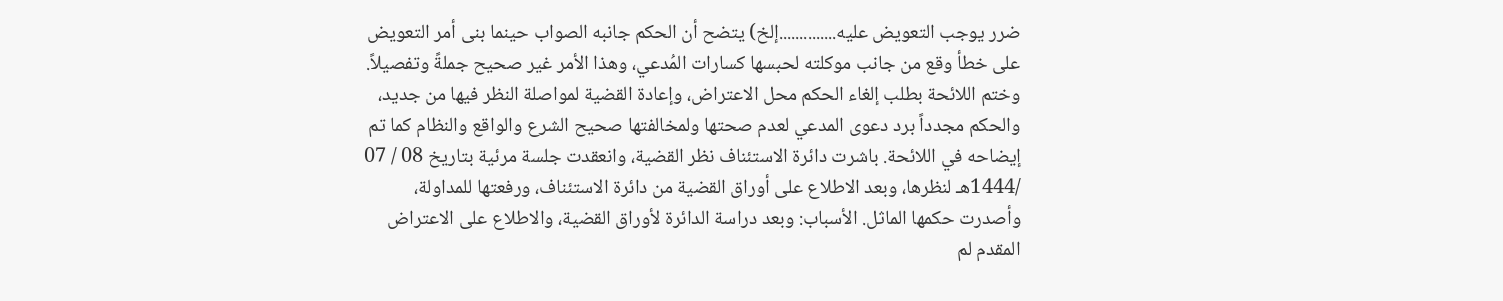ضرر يوجب التعويض عليه..............إلخ) يتضح أن الحكم جانبه الصواب حينما بنى أمر التعويض على خطأ وقع من جانب موكلته لحبسها كسارات المُدعي، وهذا الأمر غير صحيح جملةً وتفصيلاً. وختم اللائحة بطلب إلغاء الحكم محل الاعتراض، وإعادة القضية لمواصلة النظر فيها من جديد، والحكم مجدداً برد دعوى المدعي لعدم صحتها ولمخالفتها صحيح الشرع والواقع والنظام كما تم إيضاحه في اللائحة. باشرت دائرة الاستئناف نظر القضية، وانعقدت جلسة مرئية بتاريخ 08 / 07 /1444هـ لنظرها، وبعد الاطلاع على أوراق القضية من دائرة الاستئناف، ورفعتها للمداولة، وأصدرت حكمها الماثل. الأسباب: وبعد دراسة الدائرة لأوراق القضية، والاطلاع على الاعتراض المقدم لم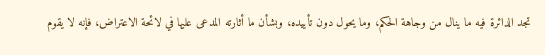تجد الدائرة فيه ما ينال من وجاهة الحكم، وما يحول دون تأييده، وبشأن ما أثارته المدعى عليها في لائحة الاعتراض، فإنه لا يقوم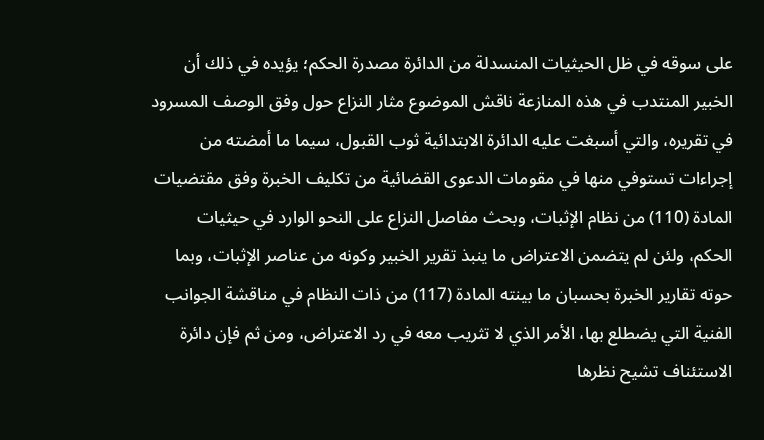على سوقه في ظل الحيثيات المنسدلة من الدائرة مصدرة الحكم؛ يؤيده في ذلك أن الخبير المنتدب في هذه المنازعة ناقش الموضوع مثار النزاع حول وفق الوصف المسرود في تقريره، والتي أسبغت عليه الدائرة الابتدائية ثوب القبول، سيما ما أمضته من إجراءات تستوفي منها في مقومات الدعوى القضائية من تكليف الخبرة وفق مقتضيات المادة (110) من نظام الإثبات، وبحث مفاصل النزاع على النحو الوارد في حيثيات الحكم، ولئن لم يتضمن الاعتراض ما ينبذ تقرير الخبير وكونه من عناصر الإثبات، وبما حوته تقارير الخبرة بحسبان ما بينته المادة (117) من ذات النظام في مناقشة الجوانب الفنية التي يضطلع بها، الأمر الذي لا تثريب معه في رد الاعتراض، ومن ثم فإن دائرة الاستئناف تشيح نظرها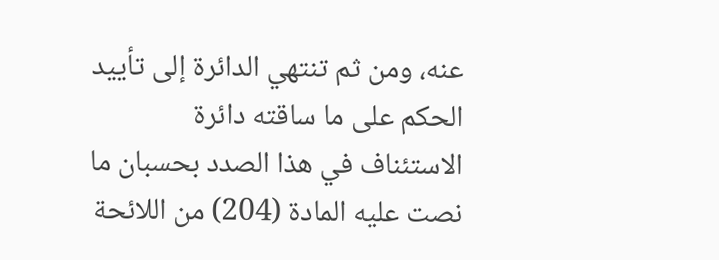عنه، ومن ثم تنتهي الدائرة إلى تأييد الحكم على ما ساقته دائرة الاستئناف في هذا الصدد بحسبان ما نصت عليه المادة (204) من اللائحة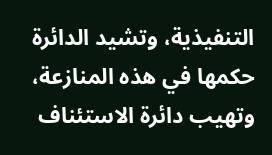التنفيذية، وتشيد الدائرة حكمها في هذه المنازعة، وتهيب دائرة الاستئناف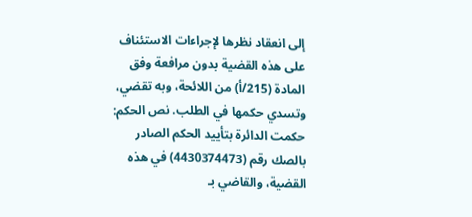إلى انعقاد نظرها لإجراءات الاستئناف على هذه القضية بدون مرافعة وفق المادة (215/أ) من اللائحة، وبه تقضي، وتسدي حكمها في الطلب. نص الحكم: حكمت الدائرة بتأييد الحكم الصادر بالصك رقم (4430374473) في هذه القضية، والقاضي بـ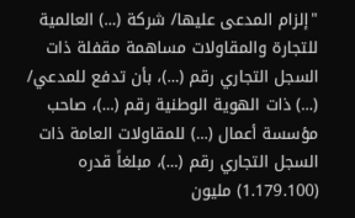"إلزام المدعى عليها/ شركة (...) العالمية للتجارة والمقاولات مساهمة مقفلة ذات السجل التجاري رقم (...)، بأن تدفع للمدعي/ (...) ذات الهوية الوطنية رقم (...)، صاحب مؤسسة أعمال (...) للمقاولات العامة ذات السجل التجاري رقم (...)، مبلغاً قدره (1.179.100) مليون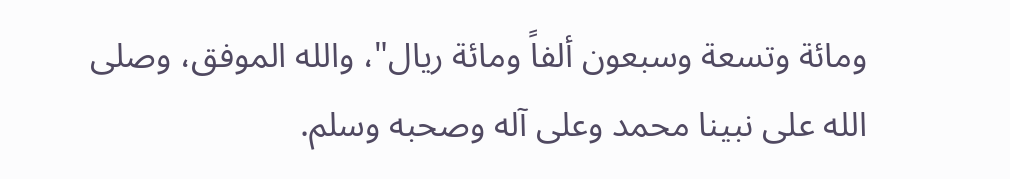ومائة وتسعة وسبعون ألفاً ومائة ريال"، والله الموفق، وصلى الله على نبينا محمد وعلى آله وصحبه وسلم.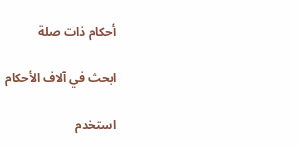أحكام ذات صلة

ابحث في آلاف الأحكام

استخدم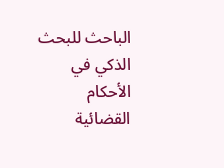الباحث للبحث الذكي في الأحكام القضائية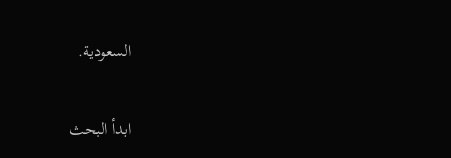السعودية.

ابدأ البحث